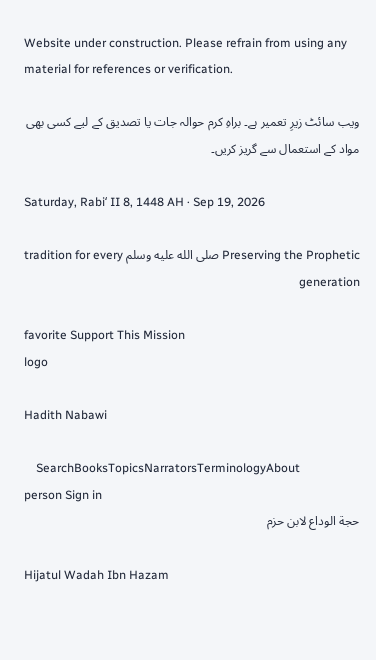Website under construction. Please refrain from using any material for references or verification.

ویب سائٹ زیرِ تعمیر ہے۔ براہِ کرم حوالہ جات یا تصدیق کے لیے کسی بھی مواد کے استعمال سے گریز کریں۔

Saturday, Rabiʻ II 8, 1448 AH · Sep 19, 2026

Preserving the Prophetic صلى الله عليه وسلم tradition for every generation

favorite Support This Mission
logo

Hadith Nabawi

    SearchBooksTopicsNarratorsTerminologyAbout
person Sign in
حجة الوداع لابن حزم

Hijatul Wadah Ibn Hazam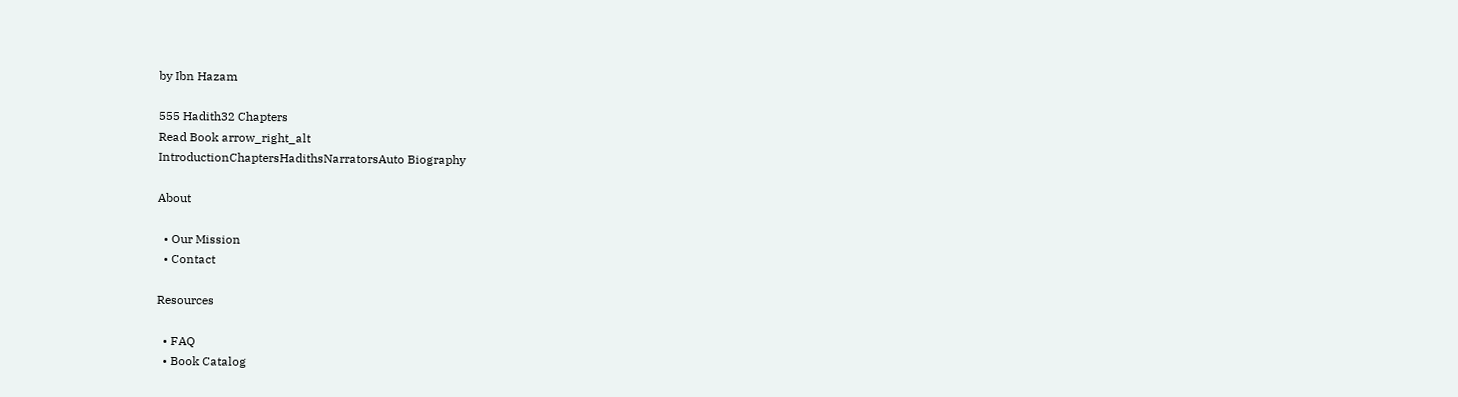by Ibn Hazam

555 Hadith32 Chapters
Read Book arrow_right_alt
IntroductionChaptersHadithsNarratorsAuto Biography

About

  • Our Mission
  • Contact

Resources

  • FAQ
  • Book Catalog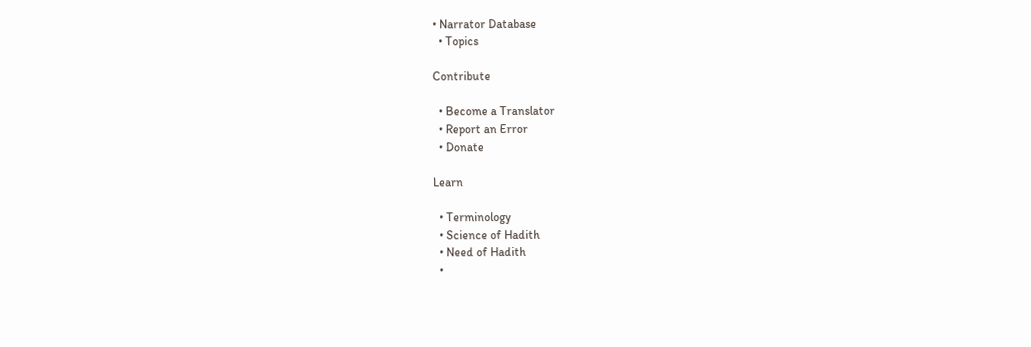• Narrator Database
  • Topics

Contribute

  • Become a Translator
  • Report an Error
  • Donate

Learn

  • Terminology
  • Science of Hadith
  • Need of Hadith
  •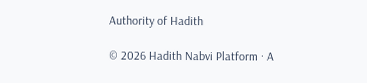Authority of Hadith

© 2026 Hadith Nabvi Platform · A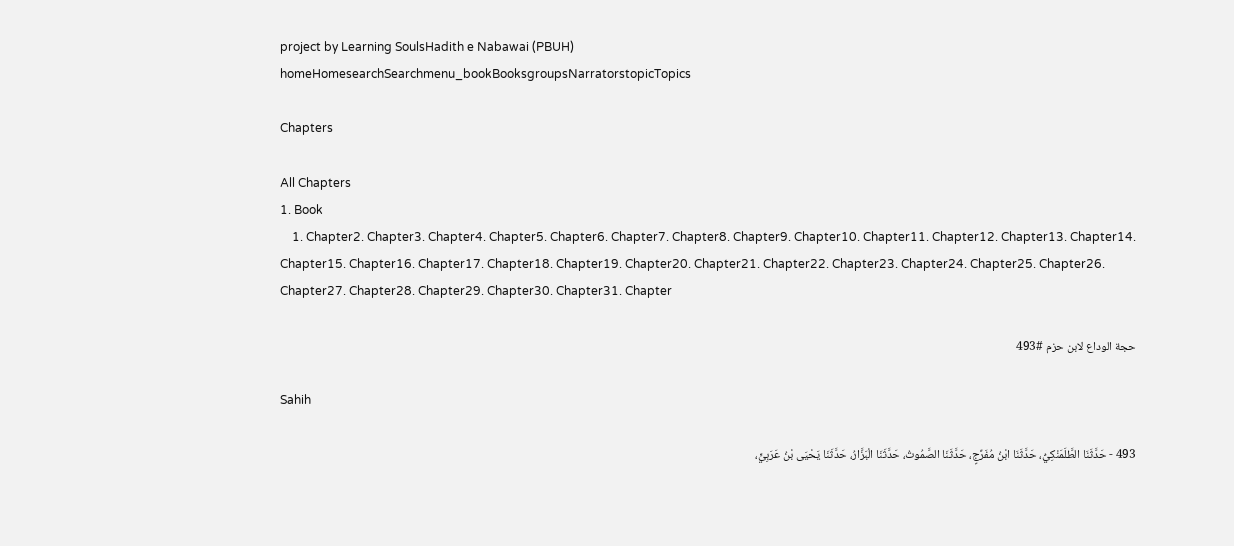project by Learning SoulsHadith e Nabawai (PBUH)
homeHomesearchSearchmenu_bookBooksgroupsNarratorstopicTopics

Chapters

All Chapters
1. Book
    1. Chapter2. Chapter3. Chapter4. Chapter5. Chapter6. Chapter7. Chapter8. Chapter9. Chapter10. Chapter11. Chapter12. Chapter13. Chapter14. Chapter15. Chapter16. Chapter17. Chapter18. Chapter19. Chapter20. Chapter21. Chapter22. Chapter23. Chapter24. Chapter25. Chapter26. Chapter27. Chapter28. Chapter29. Chapter30. Chapter31. Chapter

حجة الوداع لابن حزم #493

Sahih

493 - حَدَّثَنَا الطَّلَمَنْكِيُّ، حَدَّثَنَا ابْنُ مُفَرِّجٍ، حَدَّثَنَا الصَّمُوتُ، حَدَّثَنَا الْبَزَّارُ، حَدَّثَنَا يَحْيَى بْنُ عَرَبِيٍّ،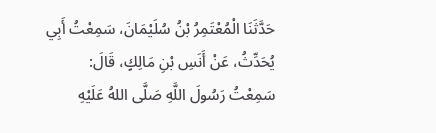حَدَّثَنَا الْمُعْتَمِرُ بْنُ سُلَيْمَانَ، سَمِعْتُ أَبِي يُحَدِّثُ، عَنْ أَنَسِ بْنِ مَالِكٍ، قَالَ: سَمِعْتُ رَسُولَ اللَّهِ صَلَّى اللهُ عَلَيْهِ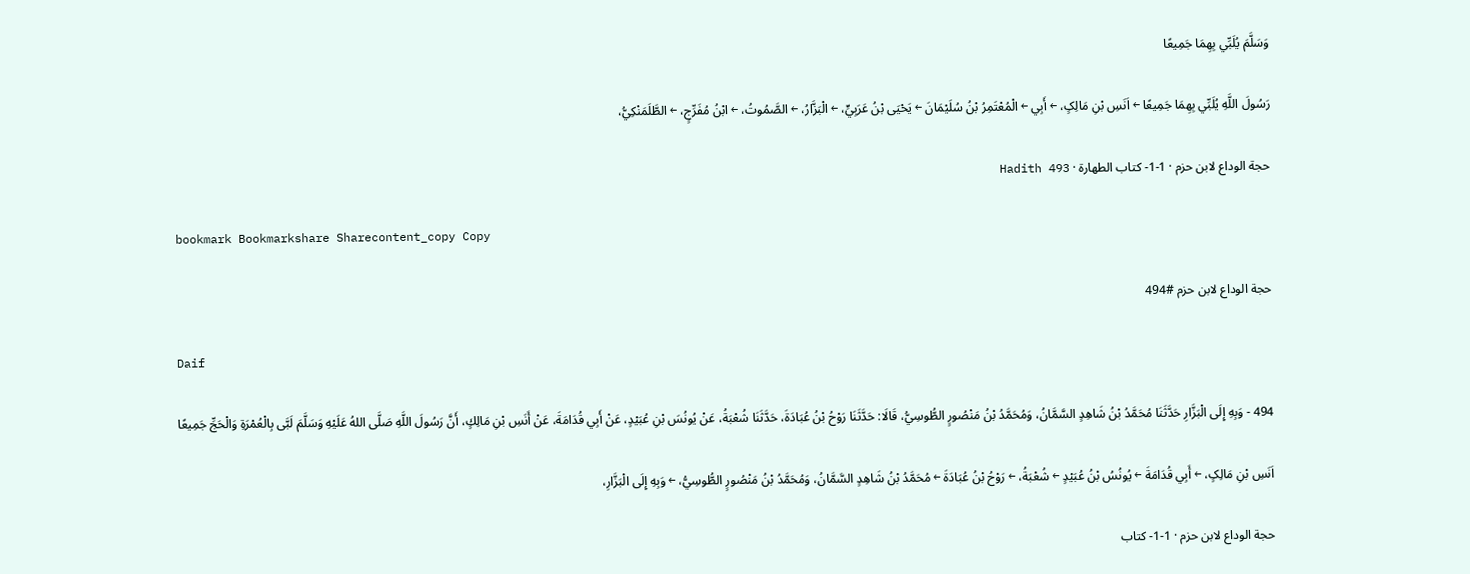وَسَلَّمَ يُلَبِّي بِهِمَا جَمِيعًا

رَسُولَ اللَّهِ يُلَبِّي بِهِمَا جَمِيعًا ← اَنَسِ بْنِ مَالِکٍ، ← أَبِي ← الْمُعْتَمِرُ بْنُ سُلَيْمَانَ ← يَحْيَى بْنُ عَرَبِيٍّ، ← الْبَزَّارُ، ← الصَّمُوتُ، ← ابْنُ مُفَرِّجٍ، ← الطَّلَمَنْكِيُّ،

حجة الوداع لابن حزم · 1-1- كتاب الطهارة · Hadith 493

bookmark Bookmarkshare Sharecontent_copy Copy

حجة الوداع لابن حزم #494

Daif

494 - وَبِهِ إِلَى الْبَزَّارِ حَدَّثَنَا مُحَمَّدُ بْنُ شَاهِدٍ السَّمَّانُ، وَمُحَمَّدُ بْنُ مَنْصُورٍ الطُّوسِيُّ، قَالَا: حَدَّثَنَا رَوْحُ بْنُ عُبَادَةَ، حَدَّثَنَا شُعْبَةُ، عَنْ يُونُسَ بْنِ عُبَيْدٍ، عَنْ أَبِي قُدَامَةَ، عَنْ أَنَسِ بْنِ مَالِكٍ، أَنَّ رَسُولَ اللَّهِ صَلَّى اللهُ عَلَيْهِ وَسَلَّمَ لَبَّى بِالْعُمْرَةِ وَالْحَجِّ جَمِيعًا

اَنَسِ بْنِ مَالِکٍ، ← أَبِي قُدَامَةَ ← يُونُسُ بْنُ عُبَيْدٍ ← شُعْبَةُ، ← رَوْحُ بْنُ عُبَادَةَ ← مُحَمَّدُ بْنُ شَاهِدٍ السَّمَّانُ، وَمُحَمَّدُ بْنُ مَنْصُورٍ الطُّوسِيُّ، ← وَبِهِ إِلَى الْبَزَّارِ،

حجة الوداع لابن حزم · 1-1- كتاب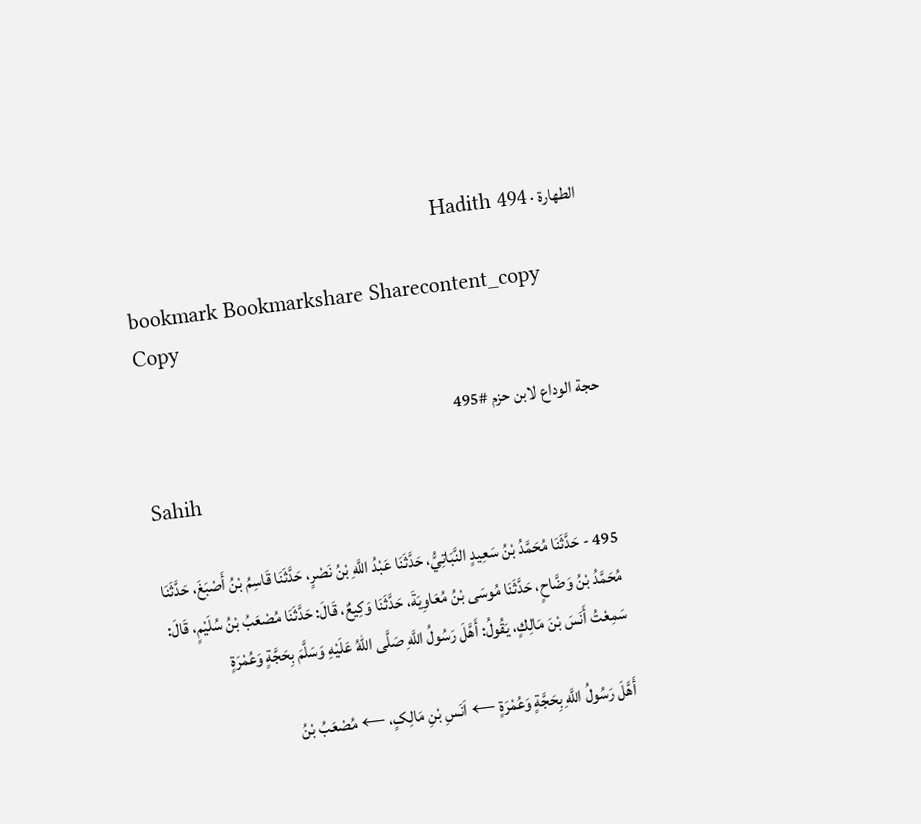الطهارة · Hadith 494

bookmark Bookmarkshare Sharecontent_copy Copy

حجة الوداع لابن حزم #495

Sahih

495 - حَدَّثَنَا مُحَمَّدُ بْنُ سَعِيدٍ النَّبَاتِيُّ، حَدَّثَنَا عَبْدُ اللَّهِ بْنُ نَصْرٍ، حَدَّثَنَا قَاسِمُ بْنُ أَصْبَغَ، حَدَّثَنَا مُحَمَّدُ بْنُ وَضَّاحٍ، حَدَّثَنَا مُوسَى بْنُ مُعَاوِيَةَ، حَدَّثَنَا وَكِيعٌ، قَالَ: حَدَّثَنَا مُصْعَبُ بْنُ سُلَيْمٍ، قَالَ: سَمِعْتُ أَنَسَ بْنَ مَالِكٍ، يَقُولُ: أَهَّلَ رَسُولُ اللَّهِ صَلَّى اللهُ عَلَيْهِ وَسَلَّمَ بِحَجَّةٍ وَعُمْرَةٍ

أَهَّلَ رَسُولُ اللَّهِ بِحَجَّةٍ وَعُمْرَةٍ ← اَنَسِ بْنِ مَالِکٍ، ← مُصْعَبُ بْنُ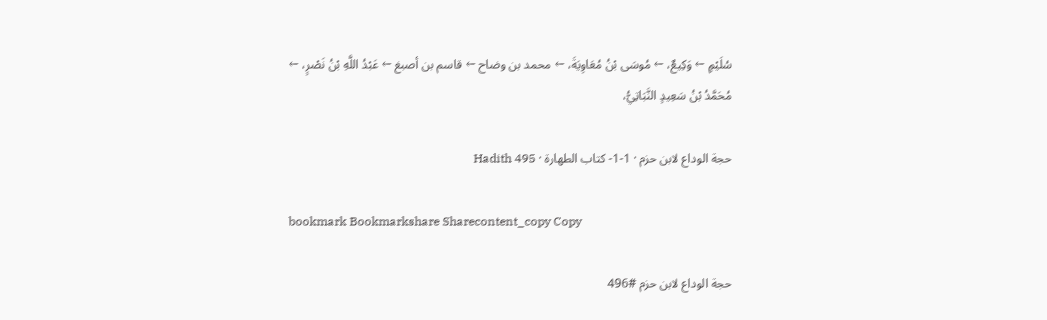سُلَيْمٍ ← وَكِيعٌ، ← مُوسَى بْنُ مُعَاوِيَةَ، ← محمد بن وضاح ← قاسم بن أصبغ ← عَبْدُ اللَّهِ بْنُ نَصْرٍ، ← مُحَمَّدُ بْنُ سَعِيدٍ النَّبَاتِيُّ،

حجة الوداع لابن حزم · 1-1- كتاب الطهارة · Hadith 495

bookmark Bookmarkshare Sharecontent_copy Copy

حجة الوداع لابن حزم #496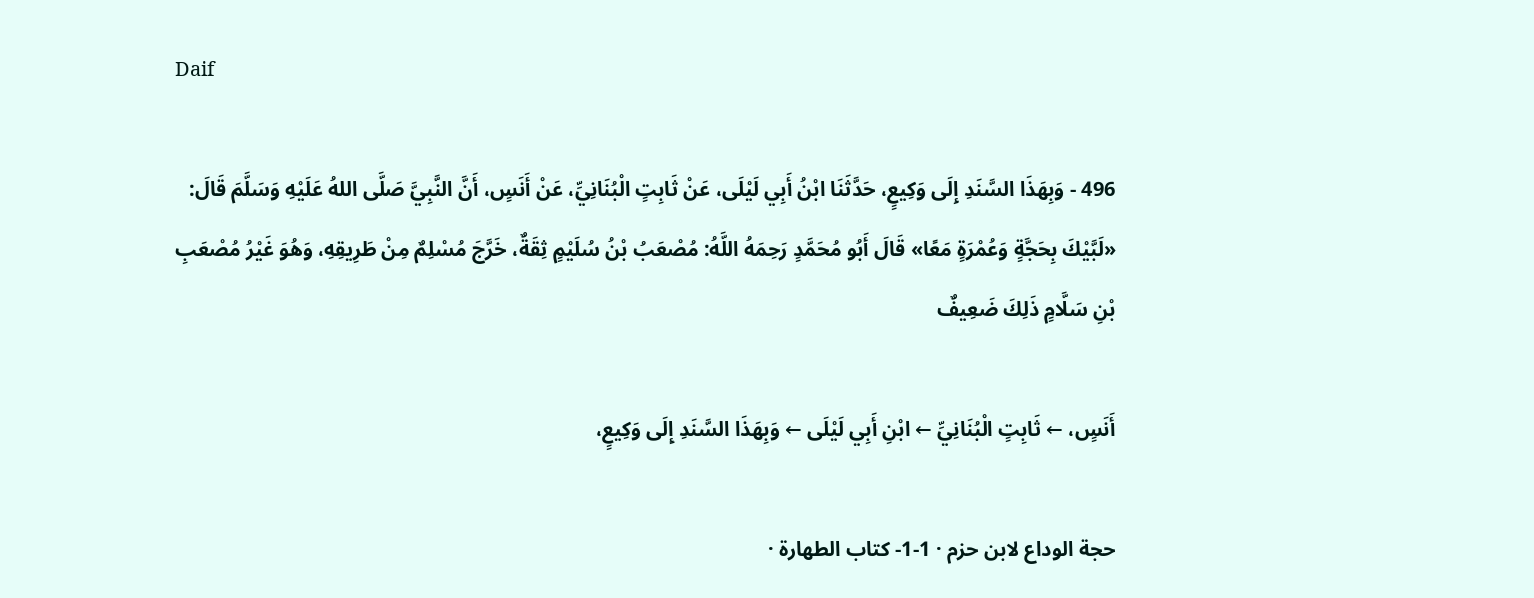Daif

496 - وَبِهَذَا السَّنَدِ إِلَى وَكِيعٍ، حَدَّثَنَا ابْنُ أَبِي لَيْلَى، عَنْ ثَابِتٍ الْبُنَانِيِّ، عَنْ أَنَسٍ، أَنَّ النَّبِيَّ صَلَّى اللهُ عَلَيْهِ وَسَلَّمَ قَالَ: «لَبَّيْكَ بِحَجَّةٍ وَعُمْرَةٍ مَعًا» قَالَ أَبُو مُحَمَّدٍ رَحِمَهُ اللَّهُ: مُصْعَبُ بْنُ سُلَيْمٍ ثِقَةٌ، خَرَّجَ مُسْلِمٌ مِنْ طَرِيقِهِ، وَهُوَ غَيْرُ مُصْعَبِ بْنِ سَلَّامٍ ذَلِكَ ضَعِيفٌ

أَنَسٍ، ← ثَابِتٍ الْبُنَانِيِّ ← ابْنِ أَبِي لَيْلَی ← وَبِهَذَا السَّنَدِ إِلَى وَكِيعٍ،

حجة الوداع لابن حزم · 1-1- كتاب الطهارة ·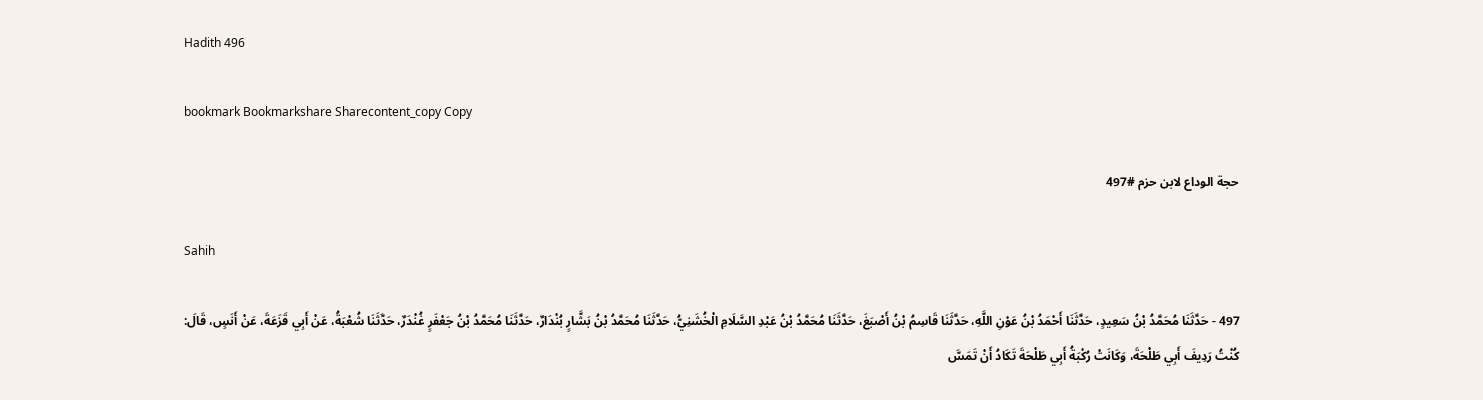Hadith 496

bookmark Bookmarkshare Sharecontent_copy Copy

حجة الوداع لابن حزم #497

Sahih

497 - حَدَّثَنَا مُحَمَّدُ بْنُ سَعِيدٍ، حَدَّثَنَا أَحْمَدُ بْنُ عَوْنِ اللَّهِ، حَدَّثَنَا قَاسِمُ بْنُ أَصْبَغَ، حَدَّثَنَا مُحَمَّدُ بْنُ عَبْدِ السَّلَامِ الْخُشَنِيُّ، حَدَّثَنَا مُحَمَّدُ بْنُ بَشَّارٍ بُنْدَارٌ، حَدَّثَنَا مُحَمَّدُ بْنُ جَعْفَرٍ غُنْدَرٌ، حَدَّثَنَا شُعْبَةُ، عَنْ أَبِي قَزَعَةَ، عَنْ أَنَسٍ، قَالَ: كُنْتُ رَدِيفَ أَبِي طَلْحَةَ، وَكَانَتْ رُكْبَةُ أَبِي طَلْحَةَ تَكَادُ أَنْ تَمَسَّ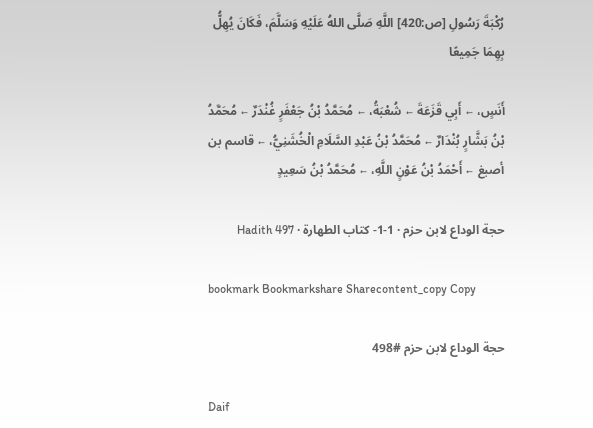رُكْبَةَ رَسُولِ [ص:420] اللَّهِ صَلَّى اللهُ عَلَيْهِ وَسَلَّمَ، فَكَانَ يُهِلُّ بِهِمَا جَمِيعًا

أَنَسٍ، ← أَبِي قَزَعَةَ ← شُعْبَةُ، ← مُحَمَّدُ بْنُ جَعْفَرٍ غُنْدَرٌ ← مُحَمَّدُ بْنُ بَشَّارٍ بُنْدَارٌ ← مُحَمَّدُ بْنُ عَبْدِ السَّلَامِ الْخُشَنِيُّ، ← قاسم بن أصبغ ← أَحْمَدُ بْنُ عَوْنٍ اللَّهِ، ← مُحَمَّدُ بْنُ سَعِيدٍ

حجة الوداع لابن حزم · 1-1- كتاب الطهارة · Hadith 497

bookmark Bookmarkshare Sharecontent_copy Copy

حجة الوداع لابن حزم #498

Daif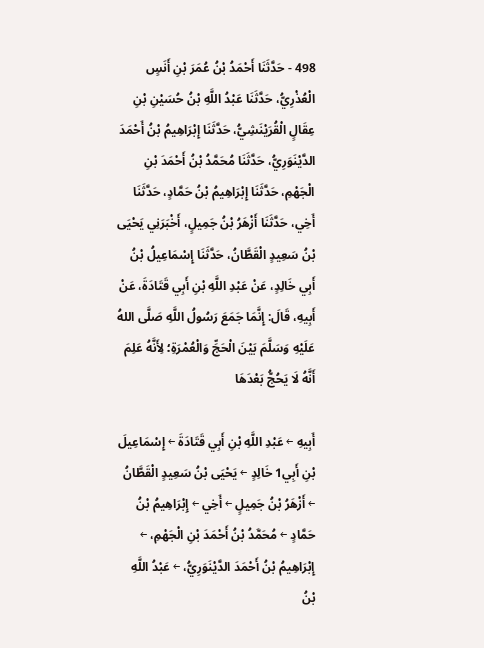498 - حَدَّثَنَا أَحْمَدُ بْنُ عُمَرَ بْنِ أَنَسٍ الْعُذْرِيُّ، حَدَّثَنَا عَبْدُ اللَّهِ بْنُ حُسَيْنِ بْنِ عِقَالٍ الْقُرَيْنَشِيُّ، حَدَّثَنَا إِبْرَاهِيمُ بْنُ أَحْمَدَ الدَّيْنَوَرِيُّ، حَدَّثَنَا مُحَمَّدُ بْنُ أَحْمَدَ بْنِ الْجَهْمِ، حَدَّثَنَا إِبْرَاهِيمُ بْنُ حَمَّادٍ، حَدَّثَنَا أَخِي، حَدَّثَنَا أَزْهَرُ بْنُ جَمِيلٍ، أَخْبَرَنِي يَحْيَى بْنُ سَعِيدٍ الْقَطَّانُ، حَدَّثَنَا إِسْمَاعِيلُ بْنُ أَبِي خَالِدٍ، عَنْ عَبْدِ اللَّهِ بْنِ أَبِي قَتَادَةَ، عَنْ أَبِيهِ، قَالَ: إِنَّمَا جَمَعَ رَسُولُ اللَّهِ صَلَّى اللهُ عَلَيْهِ وَسَلَّمَ بَيْنَ الْحَجِّ وَالْعُمْرَةِ؛ لِأَنَّهُ عَلِمَ أَنَّهُ لَا يَحُجُّ بَعْدَهَا

أَبِيهِ ← عَبْدِ اللَّهِ بْنِ أَبِي قَتَادَةَ ← إِسْمَاعِيلَ بْنِ أَبِي1 خَالِدٍ ← يَحْيَى بْنُ سَعِيدٍ الْقَطَّانُ ← أَزْهَرُ بْنُ جَمِيلٍ ← أَخِي ← إِبْرَاهِيمُ بْنُ حَمَّادٍ ← مُحَمَّدُ بْنُ أَحْمَدَ بْنِ الْجَهْمِ، ← إِبْرَاهِيمُ بْنُ أَحْمَدَ الدَّيْنَوَرِيُّ، ← عَبْدُ اللَّهِ بْنُ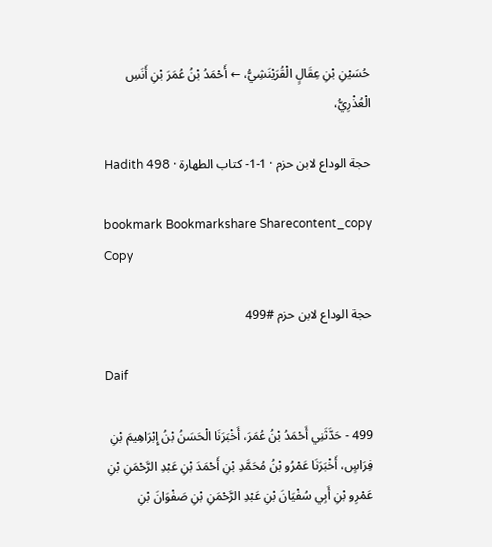حُسَيْنِ بْنِ عِقَالٍ الْقُرَيْنَشِيُّ، ← أَحْمَدُ بْنُ عُمَرَ بْنِ أَنَسِ الْعُذْرِيُّ،

حجة الوداع لابن حزم · 1-1- كتاب الطهارة · Hadith 498

bookmark Bookmarkshare Sharecontent_copy Copy

حجة الوداع لابن حزم #499

Daif

499 - حَدَّثَنِي أَحْمَدُ بْنُ عُمَرَ، أَخْبَرَنَا الْحَسَنُ بْنُ إِبْرَاهِيمَ بْنِ فِرَاسٍ، أَخْبَرَنَا عَمْرُو بْنُ مُحَمَّدِ بْنِ أَحْمَدَ بْنِ عَبْدِ الرَّحْمَنِ بْنِ عَمْرِو بْنِ أَبِي سُفْيَانَ بْنِ عَبْدِ الرَّحْمَنِ بْنِ صَفْوَانَ بْنِ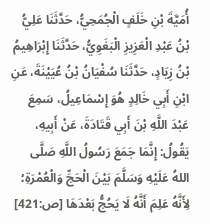أُمَيَّةَ بْنِ خَلَفٍ الْجُمَحِيُّ، حَدَّثَنَا عَلِيُّ بْنُ عَبْدِ الْعَزِيزِ الْبَغَوِيُّ، حَدَّثَنَا إِبْرَاهِيمُ بْنُ زِيَادٍ، حَدَّثَنَا سُفْيَانُ بْنُ عُيَيْنَةَ، عَنِ ابْنِ أَبِي خَالِدٍ هُوَ إِسْمَاعِيلُ، سَمِعَ عَبْدَ اللَّهِ بْنَ أَبِي قَتَادَةَ، عَنْ أَبِيهِ، يَقُولُ: إِنَّمَا جَمَعَ رَسُولُ اللَّهِ صَلَّى اللهُ عَلَيْهِ وَسَلَّمَ بَيْنَ الْحَجِّ وَالْعُمْرَةِ؛ لِأَنَّهُ عَلِمَ أَنَّهُ لَا يَحُجُّ بَعْدَهَا [ص:421]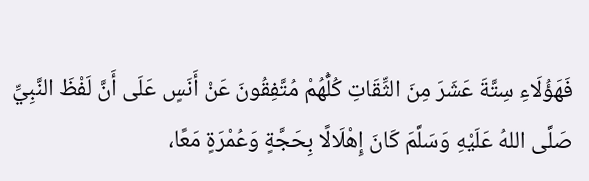فَهَؤُلَاءِ سِتَّةَ عَشَرَ مِنَ الثِّقَاتِ كُلُّهُمْ مُتَّفِقُونَ عَنْ أَنَسٍ عَلَى أَنَّ لَفْظَ النَّبِيِّ صَلَّى اللهُ عَلَيْهِ وَسَلَّمَ كَانَ إِهْلَالًا بِحَجَّةٍ وَعُمْرَةٍ مَعًا،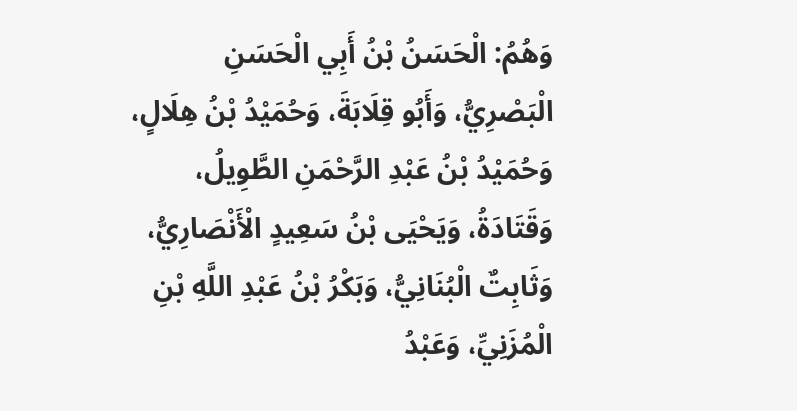وَهُمُ: الْحَسَنُ بْنُ أَبِي الْحَسَنِ الْبَصْرِيُّ، وَأَبُو قِلَابَةَ، وَحُمَيْدُ بْنُ هِلَالٍ، وَحُمَيْدُ بْنُ عَبْدِ الرَّحْمَنِ الطَّوِيلُ، وَقَتَادَةُ، وَيَحْيَى بْنُ سَعِيدٍ الْأَنْصَارِيُّ، وَثَابِتٌ الْبُنَانِيُّ، وَبَكْرُ بْنُ عَبْدِ اللَّهِ بْنِ الْمُزَنِيِّ، وَعَبْدُ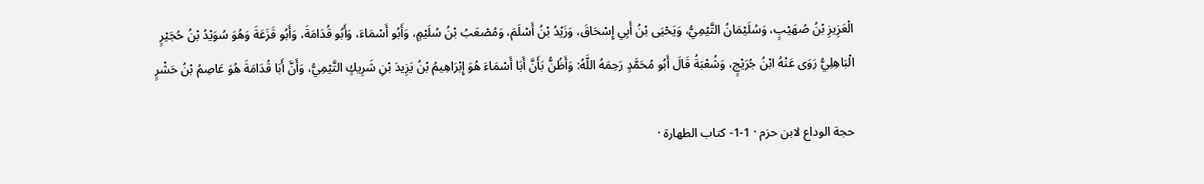الْعَزِيزِ بْنُ صُهَيْبٍ، وَسُلَيْمَانُ التَّيْمِيُّ، وَيَحْيَى بْنُ أَبِي إِسْحَاقَ، وَزَيْدُ بْنُ أَسْلَمَ، وَمُصْعَبُ بْنُ سُلَيْمٍ، وَأَبُو أَسْمَاءَ، وَأَبُو قُدَامَةَ، وَأَبُو قَزَعَةَ وَهُوَ سُوَيْدُ بْنُ حُجَيْرٍ الْبَاهِلِيُّ رَوَى عَنْهُ ابْنُ جُرَيْجٍ، وَشُعْبَةُ قَالَ أَبُو مُحَمَّدٍ رَحِمَهُ اللَّهُ: وَأَظُنُّ بَأَنَّ أَبَا أَسْمَاءَ هُوَ إِبْرَاهِيمُ بْنُ يَزِيدَ بْنِ شَرِيكٍ التَّيْمِيُّ، وَأَنَّ أَبَا قُدَامَةَ هُوَ عَاصِمُ بْنُ حَشْرٍ

حجة الوداع لابن حزم · 1-1- كتاب الطهارة ·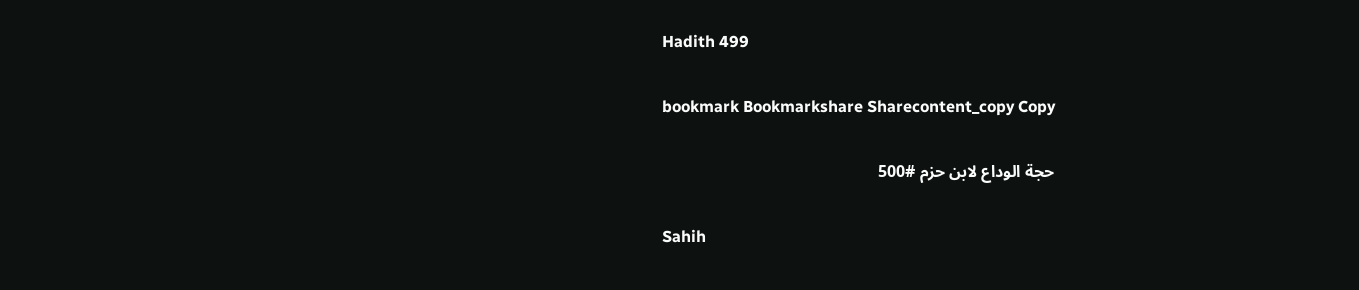Hadith 499

bookmark Bookmarkshare Sharecontent_copy Copy

حجة الوداع لابن حزم #500

Sahih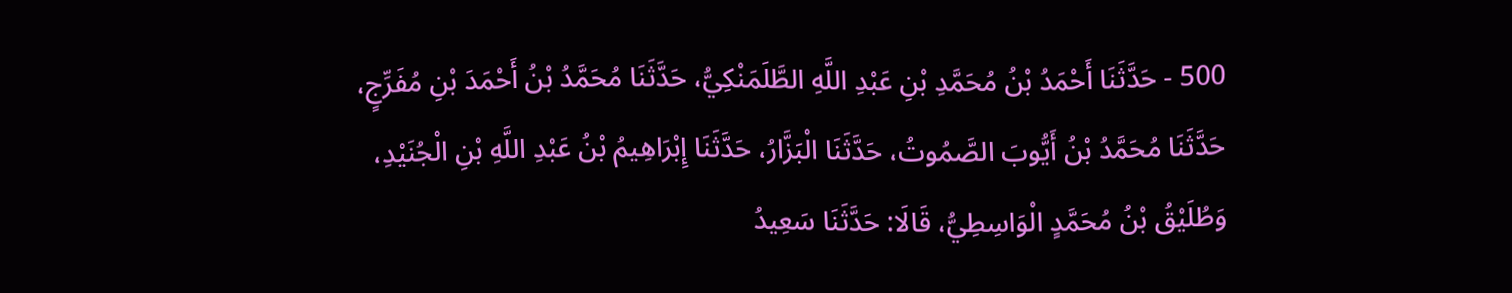500 - حَدَّثَنَا أَحْمَدُ بْنُ مُحَمَّدِ بْنِ عَبْدِ اللَّهِ الطَّلَمَنْكِيُّ، حَدَّثَنَا مُحَمَّدُ بْنُ أَحْمَدَ بْنِ مُفَرِّجٍ، حَدَّثَنَا مُحَمَّدُ بْنُ أَيُّوبَ الصَّمُوتُ، حَدَّثَنَا الْبَزَّارُ، حَدَّثَنَا إِبْرَاهِيمُ بْنُ عَبْدِ اللَّهِ بْنِ الْجُنَيْدِ، وَطُلَيْقُ بْنُ مُحَمَّدٍ الْوَاسِطِيُّ، قَالَا: حَدَّثَنَا سَعِيدُ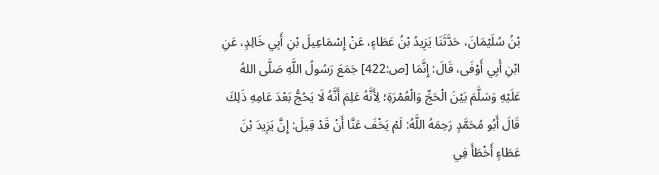بْنُ سُلَيْمَانَ، حَدَّثَنَا يَزِيدُ بْنُ عَطَاءٍ، عَنْ إِسْمَاعِيلَ بْنِ أَبِي خَالِدٍ، عَنِ ابْنِ أَبِي أَوْفَى، قَالَ: إِنَّمَا [ص:422] جَمَعَ رَسُولُ اللَّهِ صَلَّى اللهُ عَلَيْهِ وَسَلَّمَ بَيْنَ الْحَجِّ وَالْعُمْرَةِ؛ لِأَنَّهُ عَلِمَ أَنَّهُ لَا يَحُجُّ بَعْدَ عَامِهِ ذَلِكَ قَالَ أَبُو مُحَمَّدٍ رَحِمَهُ اللَّهُ: لَمْ يَخْفَ عَنَّا أَنْ قَدْ قِيلَ: إِنَّ يَزِيدَ بْنَ عَطَاءٍ أَخْطَأَ فِي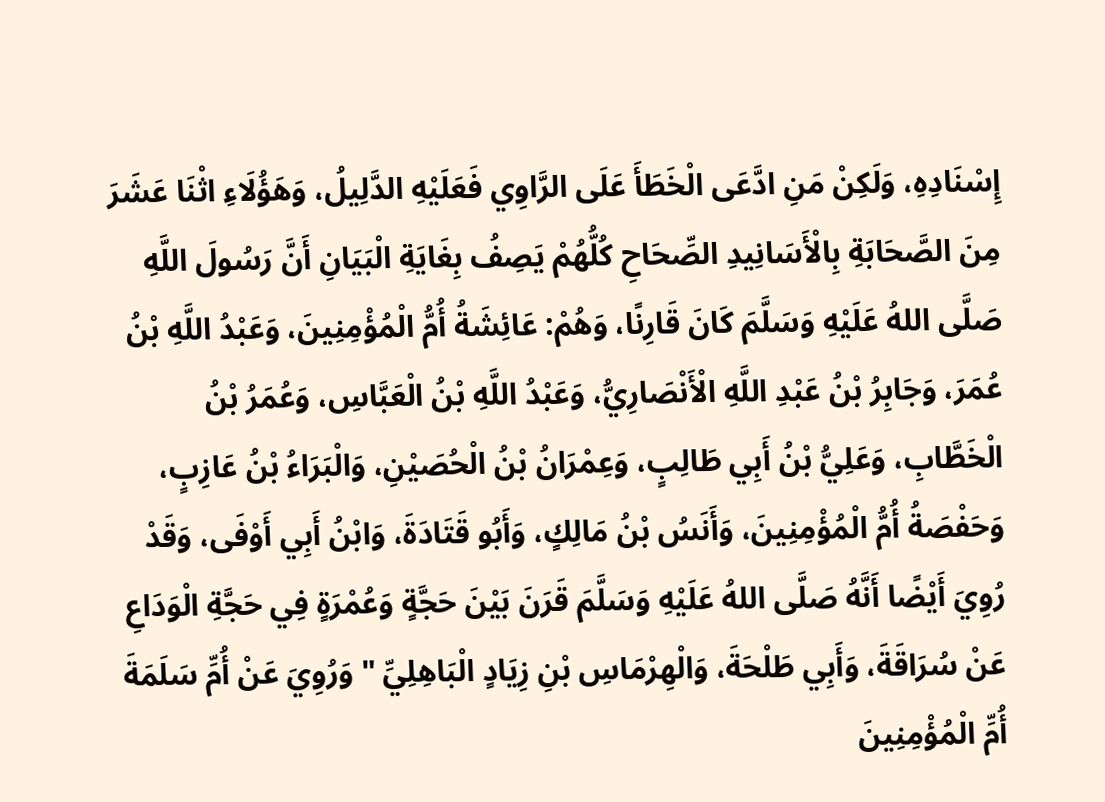إِسْنَادِهِ، وَلَكِنْ مَنِ ادَّعَى الْخَطَأَ عَلَى الرَّاوِي فَعَلَيْهِ الدَّلِيلُ، وَهَؤُلَاءِ اثْنَا عَشَرَ مِنَ الصَّحَابَةِ بِالْأَسَانِيدِ الصِّحَاحِ كُلُّهُمْ يَصِفُ بِغَايَةِ الْبَيَانِ أَنَّ رَسُولَ اللَّهِ صَلَّى اللهُ عَلَيْهِ وَسَلَّمَ كَانَ قَارِنًا، وَهُمْ: عَائِشَةُ أُمُّ الْمُؤْمِنِينَ، وَعَبْدُ اللَّهِ بْنُ عُمَرَ، وَجَابِرُ بْنُ عَبْدِ اللَّهِ الْأَنْصَارِيُّ، وَعَبْدُ اللَّهِ بْنُ الْعَبَّاسِ، وَعُمَرُ بْنُ الْخَطَّابِ، وَعَلِيُّ بْنُ أَبِي طَالِبٍ، وَعِمْرَانُ بْنُ الْحُصَيْنِ، وَالْبَرَاءُ بْنُ عَازِبٍ، وَحَفْصَةُ أُمُّ الْمُؤْمِنِينَ، وَأَنَسُ بْنُ مَالِكٍ، وَأَبُو قَتَادَةَ، وَابْنُ أَبِي أَوْفَى، وَقَدْ رُوِيَ أَيْضًا أَنَّهُ صَلَّى اللهُ عَلَيْهِ وَسَلَّمَ قَرَنَ بَيْنَ حَجَّةٍ وَعُمْرَةٍ فِي حَجَّةِ الْوَدَاعِ عَنْ سُرَاقَةَ، وَأَبِي طَلْحَةَ، وَالْهِرْمَاسِ بْنِ زِيَادٍ الْبَاهِلِيِّ " وَرُوِيَ عَنْ أُمِّ سَلَمَةَ أُمِّ الْمُؤْمِنِينَ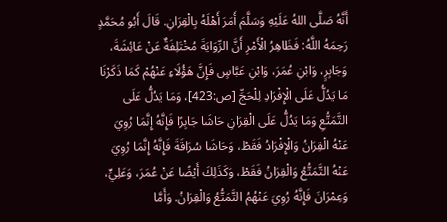أَنَّهُ صَلَّى اللهُ عَلَيْهِ وَسَلَّمَ أَمَرَ أَهْلَهُ بِالْقِرَانِ. قَالَ أَبُو مُحَمَّدٍ رَحِمَهُ اللَّهُ: فَظَاهِرُ الْأَمْرِ أَنَّ الرِّوَايَةَ مُخْتَلِفَةٌ عَنْ عَائِشَةَ، وَجَابِرٍ، وَابْنِ عُمَرَ، وَابْنِ عَبَّاسٍ فَإِنَّ هَؤُلَاءِ عَنْهُمْ كَمَا ذَكَرْنَا مَا يَدُلُّ عَلَى الْإِفْرَادِ لِلْحَجِّ [ص:423]، وَمَا يَدُلُّ عَلَى التَّمَتُّعِ وَمَا يَدُلُّ عَلَى الْقِرَانِ حَاشَا جَابِرًا فَإِنَّهُ إِنَّمَا رُوِيَ عَنْهُ الْقِرَانُ وَالْإِفْرَادُ فَقَطْ، وَحَاشَا سُرَاقَةَ فَإِنَّهُ إِنَّمَا رُوِيَ عَنْهُ التَّمَتُّعُ وَالْقِرَانُ فَقَطْ، وَكَذَلِكَ أَيْضًا عَنْ عُمَرَ، وَعَلِيٍّ، وَعِمْرَانَ فَإِنَّهُ رُوِيَ عَنْهُمُ التَّمَتُّعُ وَالْقِرَانُ. وَأَمَّا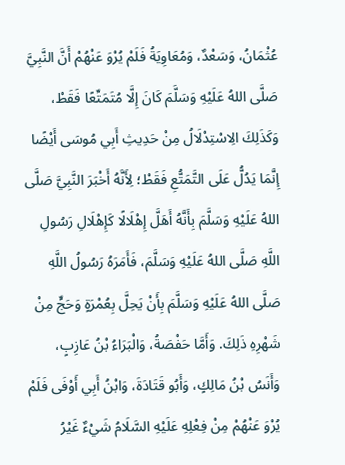عُثْمَانُ، وَسَعْدٌ، وَمُعَاوِيَةُ فَلَمْ يُرْوَ عَنْهُمْ أَنَّ النَّبِيَّ صَلَّى اللهُ عَلَيْهِ وَسَلَّمَ كَانَ إِلَّا مُتَمَتِّعًا فَقَطْ، وَكَذَلِكَ الِاسْتِدْلَالُ مِنْ حَدِيثِ أَبِي مُوسَى أَيْضًا إِنَّمَا يَدُلُّ عَلَى التَّمَتُّعِ فَقَطْ؛ لِأَنَّهُ أَخْبَرَ النَّبِيَّ صَلَّى اللهُ عَلَيْهِ وَسَلَّمَ بِأَنَّهُ أَهَلَّ إِهْلَالًا كَإِهْلَالِ رَسُولِ اللَّهِ صَلَّى اللهُ عَلَيْهِ وَسَلَّمَ، فَأَمَرَهُ رَسُولُ اللَّهِ صَلَّى اللهُ عَلَيْهِ وَسَلَّمَ بِأَنْ يَحِلَّ بِعُمْرَةٍ وَحَجٍّ مِنْ شَهْرِهِ ذَلِكَ. وَأَمَّا حَفْصَةُ، وَالْبَرَاءُ بْنُ عَازِبٍ، وَأَنَسُ بْنُ مَالِكٍ، وَأَبُو قَتَادَةَ، وَابْنُ أَبِي أَوْفَى فَلَمْ يُرْوَ عَنْهُمْ مِنْ فِعْلِهِ عَلَيْهِ السَّلَامُ شَيْءٌ غَيْرُ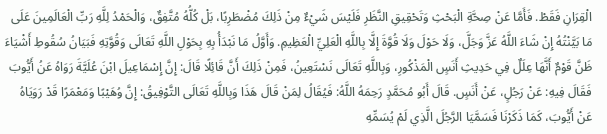الْقِرَانِ فَقَطْ. فَأَمَّا عَنْ صِحَّةِ الْبَحْثِ وَتَحْقِيقِ النَّظَرِ فَلَيْسَ شَيْءٌ مِنْ ذَلِكَ مُضْطَرِبًا، بَلْ كُلُّهُ مُتَّفِقٌ، وَالْحَمْدُ لِلَّهِ رَبِّ الْعَالَمِينَ عَلَى مَا بَيَّنْتُهُ إِنْ شَاءَ اللَّهُ عَزَّ وَجَلَّ، وَلَا حَوْلَ وَلَا قُوَّةَ إِلَّا بِاللَّهِ الْعَلِيِّ الْعَظِيمِ. وَأَوَّلُ مَا نَبْدَأُ بِهِ بِحَوْلِ اللَّهِ تَعَالَى وَقُوَّتِهِ فَبَيَانُ سُقُوطِ أَشْيَاءَ ظَنَّ قَوْمٌ أَنَّهَا عِلَلٌ فِي حَدِيثِ أَنَسٍ الْمَذْكُورِ، وَبِاللَّهِ تَعَالَى نَسْتَعِينُ، فَمِنْ ذَلِكَ أَنَّ قَائِلًا قَالَ: إِنَّ إِسْمَاعِيلَ ابْنَ عُلَيَّةَ رَوَاهُ عَنُ أَيُّوبَ فَقَالَ فِيهِ: عَنْ رَجُلٍ، عَنْ أَنَسٍ. قَالَ أَبُو مُحَمَّدٍ رَحِمَهُ اللَّهُ: فَيُقَالُ لِمَنْ قَالَ هَذَا وَبِاللَّهِ تَعَالَى التَّوْفِيقُ: إِنَّ وُهَيْبًا وَمَعْمَرًا قَدْ رَوَيَاهُ عَنْ أَيُّوبَ، كَمَا ذَكَرْنَا فَسَمَّيَا الرَّجُلَ الَّذِي لَمْ يُسَمِّهِ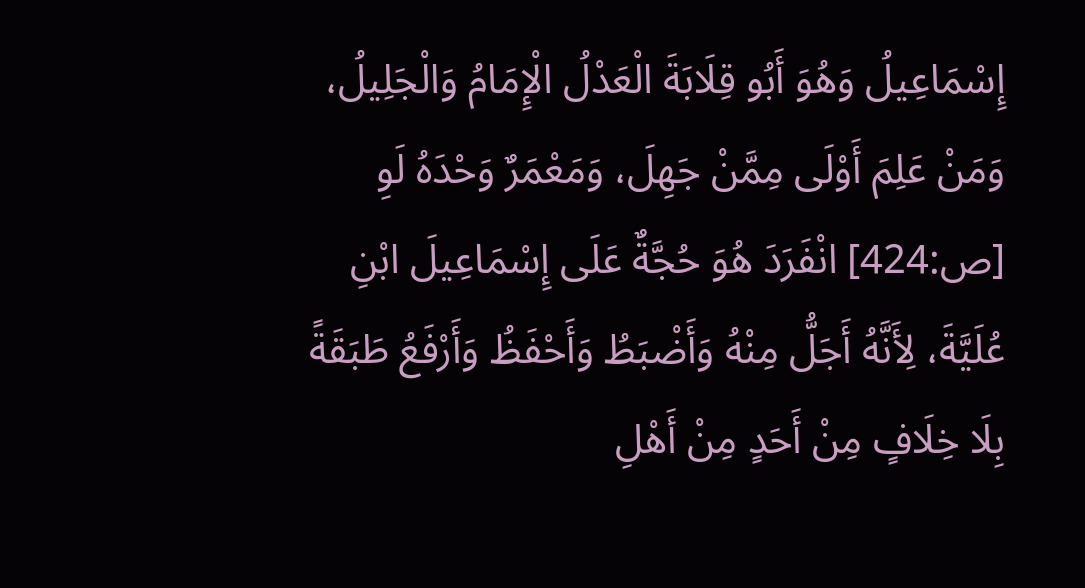إِسْمَاعِيلُ وَهُوَ أَبُو قِلَابَةَ الْعَدْلُ الْإِمَامُ وَالْجَلِيلُ، وَمَنْ عَلِمَ أَوْلَى مِمَّنْ جَهِلَ، وَمَعْمَرٌ وَحْدَهُ لَوِ [ص:424] انْفَرَدَ هُوَ حُجَّةٌ عَلَى إِسْمَاعِيلَ ابْنِ عُلَيَّةَ، لِأَنَّهُ أَجَلُّ مِنْهُ وَأَضْبَطُ وَأَحْفَظُ وَأَرْفَعُ طَبَقَةً بِلَا خِلَافٍ مِنْ أَحَدٍ مِنْ أَهْلِ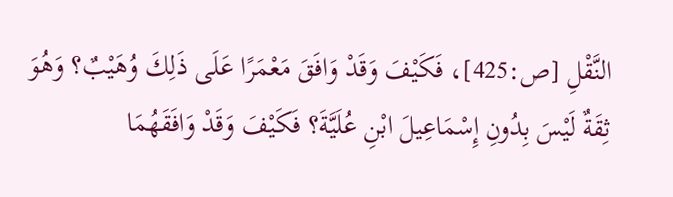النَّقْلِ [ص:425]، فَكَيْفَ وَقَدْ وَافَقَ مَعْمَرًا عَلَى ذَلِكَ وُهَيْبٌ؟ وَهُوَ ثِقَةٌ لَيْسَ بِدُونِ إِسْمَاعِيلَ ابْنِ عُلَيَّةَ؟ فَكَيْفَ وَقَدْ وَافَقَهُمَا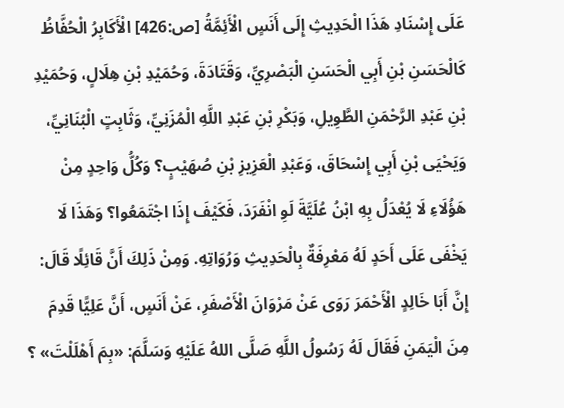عَلَى إِسْنَادِ هَذَا الْحَدِيثِ إِلَى أَنَسٍ الْأَئِمَّةُ [ص:426] الْأَكَابِرُ الْحُفَّاظُ كَالْحَسَنِ بْنِ أَبِي الْحَسَنِ الْبَصْرِيِّ، وَقَتَادَةَ، وَحُمَيْدِ بْنِ هِلَالٍ، وَحُمَيْدِ بْنِ عَبْدِ الرَّحْمَنِ الطَّوِيلِ، وَبَكْرِ بْنِ عَبْدِ اللَّهِ الْمُزَنِيِّ، وَثَابِتٍ الْبُنَانِيِّ، وَيَحْيَى بْنِ أَبِي إِسْحَاقَ، وَعَبْدِ الْعَزِيزِ بْنِ صُهَيْبٍ؟ وَكُلُّ وَاحِدٍ مِنْ هَؤُلَاءِ لَا يُعْدَلُ بِهِ ابْنُ عُلَيَّةَ لَوِ انْفَرَدَ، فَكَيْفَ إِذَا اجْتَمَعُوا؟ وَهَذَا لَا يَخْفَى عَلَى أَحَدٍ لَهُ مَعْرِفَةٌ بِالْحَدِيثِ وَرُوَاتِهِ. وَمِنْ ذَلِكَ أَنَّ قَائِلًا قَالَ: إِنَّ أَبَا خَالِدٍ الْأَحْمَرَ رَوَى عَنْ مَرْوَانَ الْأَصْفَرِ، عَنْ أَنَسٍ، أَنَّ عَلِيًّا قَدِمَ مِنَ الْيَمَنِ فَقَالَ لَهُ رَسُولُ اللَّهِ صَلَّى اللهُ عَلَيْهِ وَسَلَّمَ: «بِمَ أَهْلَلْتَ» ؟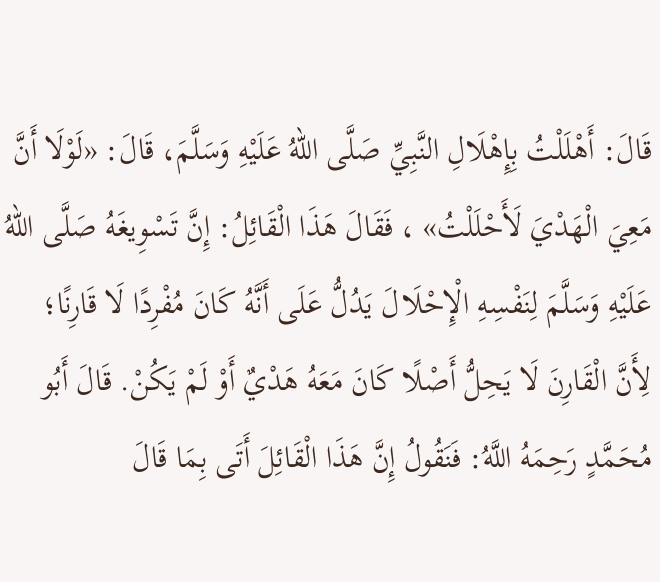قَالَ: أَهْلَلْتُ بِإِهْلَالِ النَّبِيِّ صَلَّى اللهُ عَلَيْهِ وَسَلَّمَ، قَالَ: «لَوْلَا أَنَّ مَعِيَ الْهَدْيَ لَأَحْلَلْتُ» ، فَقَالَ هَذَا الْقَائِلُ: إِنَّ تَسْوِيغَهُ صَلَّى اللهُ عَلَيْهِ وَسَلَّمَ لِنَفْسِهِ الْإِحْلَالَ يَدُلُّ عَلَى أَنَّهُ كَانَ مُفْرِدًا لَا قَارِنًا؛ لِأَنَّ الْقَارِنَ لَا يَحِلُّ أَصْلًا كَانَ مَعَهُ هَدْيٌ أَوْ لَمْ يَكُنْ. قَالَ أَبُو مُحَمَّدٍ رَحِمَهُ اللَّهُ: فَنَقُولُ إِنَّ هَذَا الْقَائِلَ أَتَى بِمَا قَالَ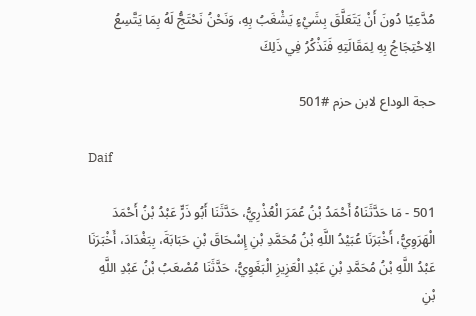مُدَّعِيًا دُونَ أَنْ يَتَعَلَّقَ بِشَيْءٍ يَشْغَبُ بِهِ، وَنَحْنُ نَحْتَجُّ لَهُ بِمَا يَتَّسِعُ الِاحْتِجَاجُ بِهِ لِمَقَالَتِهِ فَنَذْكُرُ فِي ذَلِكَ

حجة الوداع لابن حزم #501

Daif

501 - مَا حَدَّثَنَاهُ أَحْمَدُ بْنُ عُمَرَ الْعُذْرِيُّ، حَدَّثَنَا أَبُو ذَرٍّ عَبْدُ بْنُ أَحْمَدَ الْهَرَوِيُّ، أَخْبَرَنَا عُبَيْدُ اللَّهِ بْنُ مُحَمَّدِ بْنِ إِسْحَاقَ بْنِ حَبَابَةَ، بِبَغْدَادَ، أَخْبَرَنَا عَبْدُ اللَّهِ بْنُ مُحَمَّدِ بْنِ عَبْدِ الْعَزِيزِ الْبَغَوِيُّ، حَدَّثَنَا مُصْعَبُ بْنُ عَبْدِ اللَّهِ بْنِ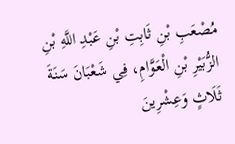مُصْعَبِ بْنِ ثَابِتِ بْنِ عَبْدِ اللَّهِ بْنِ الزُّبَيْرِ بْنِ الْعَوَّامِ، فِي شَعْبَانَ سَنَةَ ثَلَاثٍ وَعِشْرِينَ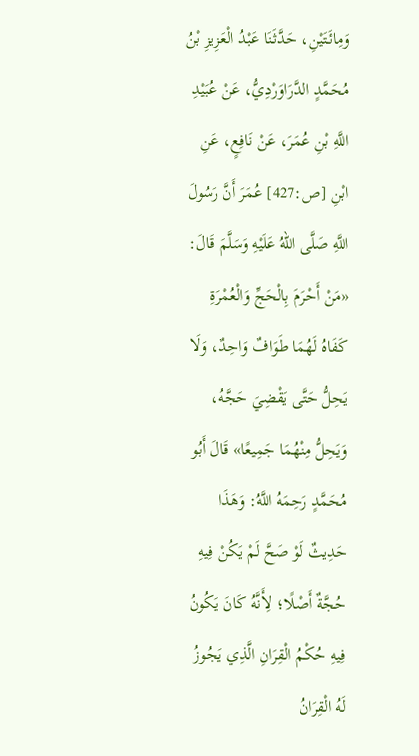وَمِائَتَيْنِ، حَدَّثَنَا عَبْدُ الْعَزِيزِ بْنُ مُحَمَّدٍ الدَّرَاوَرْدِيُّ، عَنْ عُبَيْدِ اللَّهِ بْنِ عُمَرَ، عَنْ نَافِعٍ، عَنِ ابْنِ [ص:427] عُمَرَ أَنَّ رَسُولَ اللَّهِ صَلَّى اللهُ عَلَيْهِ وَسَلَّمَ قَالَ: «مَنْ أَحْرَمَ بِالْحَجِّ وَالْعُمْرَةِ كَفَاهُ لَهُمَا طَوَافٌ وَاحِدٌ، وَلَا يَحِلُّ حَتَّى يَقْضِيَ حَجَّهُ، وَيَحِلُّ مِنْهُمَا جَمِيعًا» قَالَ أَبُو مُحَمَّدٍ رَحِمَهُ اللَّهُ: وَهَذَا حَدِيثٌ لَوْ صَحَّ لَمْ يَكُنْ فِيهِ حُجَّةٌ أَصْلًا؛ لِأَنَّهُ كَانَ يَكُونُ فِيهِ حُكْمُ الْقِرَانِ الَّذِي يَجُوزُ لَهُ الْقِرَانُ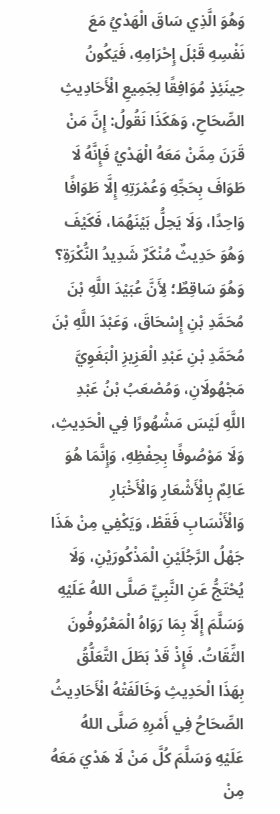وَهُوَ الَّذِي سَاقَ الْهَدْيُ مَعَ نَفْسِهِ قَبْلَ إِحْرَامِهِ، فَيَكُونُ حِينَئِذٍ مُوَافِقًا لِجَمِيعِ الْأَحَادِيثِ الصِّحَاحِ، وَهَكَذَا نَقُولُ: إِنَّ مَنْ قَرَنَ مِمَّنْ مَعَهُ الْهَدْيُ فَإِنَّهُ لَا طَوَافَ بِحَجِّهِ وَعُمْرَتِهِ إِلَّا طَوَافًا وَاحِدًا، وَلَا يَحِلُّ بَيْنَهُمَا، فَكَيْفَ وَهُوَ حَدِيثٌ مُنْكَرٌ شَدِيدُ النُّكْرَةِ؟ وَهُوَ سَاقِطٌ؛ لِأَنَّ عُبَيْدَ اللَّهِ بْنَ مُحَمَّدِ بْنِ إِسْحَاقَ، وَعَبْدَ اللَّهِ بْنَ مُحَمَّدِ بْنِ عَبْدِ الْعَزِيزِ الْبَغَوِيَّ مَجْهُولَانِ، وَمُصْعَبُ بْنُ عَبْدِ اللَّهِ لَيْسَ مَشْهُورًا فِي الْحَدِيثِ، وَلَا مَوْصُوفًا بِحِفْظِهِ، وَإِنَّمَا هُوَ عَالِمٌ بِالْأَشْعَارِ وَالْأَخْبَارِ وَالْأَنْسَابِ فَقَطْ، وَيَكْفِي مِنْ هَذَا جَهْلُ الرَّجُلَيْنِ الْمَذْكُورَيْنِ، وَلَا يُحْتَجُّ عَنِ النَّبِيِّ صَلَّى اللهُ عَلَيْهِ وَسَلَّمَ إِلَّا بِمَا رَوَاهُ الْمَعْرُوفُونَ الثِّقَاتُ. فَإِذْ قَدْ بَطَلَ التَّعَلُّقُ بِهَذَا الْحَدِيثِ وَخَالَفَتْهُ الْأَحَادِيثُ الصِّحَاحُ فِي أَمْرِهِ صَلَّى اللهُ عَلَيْهِ وَسَلَّمَ كُلَّ مَنْ لَا هَدْيَ مَعَهُ مِنْ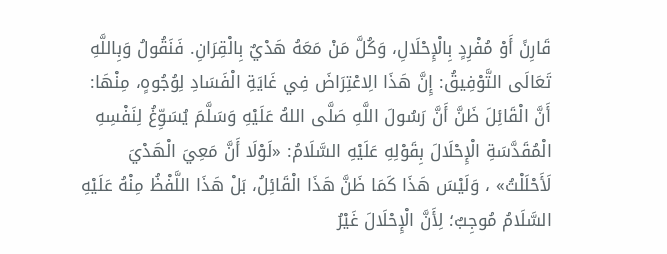قَارِنً أَوْ مُفْرِدٍ بِالْإِحْلَالِ، وَكُلَّ مَنْ مَعَهُ هَدْيٌ بِالْقِرَانِ. فَنَقُولُ وَبِاللَّهِ تَعَالَى التَّوْفِيقُ: إِنَّ هَذَا الِاعْتِرَاضَ فِي غَايَةِ الْفَسَادِ لِوُجُوهٍ، مِنْهَا: أَنَّ الْقَائِلَ ظَنَّ أَنَّ رَسُولَ اللَّهِ صَلَّى اللهُ عَلَيْهِ وَسَلَّمَ يُسَوِّغُ لِنَفْسِهِ الْمُقَدَّسَةِ الْإِحْلَالَ بِقَوْلِهِ عَلَيْهِ السَّلَامُ: «لَوْلَا أَنَّ مَعِيَ الْهَدْيَ لَأَحْلَلْتُ» ، وَلَيْسَ هَذَا كَمَا ظَنَّ هَذَا الْقَائِلُ، بَلْ هَذَا اللَّفْظُ مِنْهُ عَلَيْهِ السَّلَامُ مُوجِبٌ؛ لِأَنَّ الْإِحْلَالَ غَيْرُ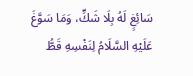سَائِغٍ لَهُ بِلَا شَكٍّ، وَمَا سَوَّغَ عَلَيْهِ السَّلَامُ لِنَفْسِهِ قَطُّ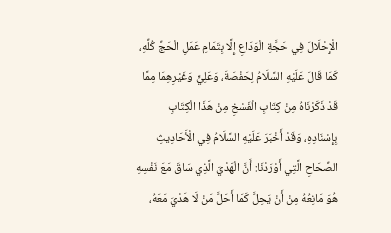الْإِحْلَالَ فِي حَجَّةِ الْوَدَاعِ إِلَّا بِتَمَامِ عَمَلِ الْحَجِّ كُلِّهِ، كَمَا قَالَ عَلَيْهِ السَّلَامُ لِحَفْصَةَ، وَعَلِيٍّ وَغَيْرِهِمَا مِمَّا قَدْ ذَكَرْنَاهُ مِنْ كِتَابِ الْفَسْخِ مِنْ هَذَا الْكِتَابِ بِإِسْنَادِهِ، وَقَدْ أَخْبَرَ عَلَيْهِ السَّلَامُ فِي الْأَحَادِيثِ الصِّحَاحِ الَّتِي أَوْرَدْنَا: أَنَّ الْهَدْيَ الَّذِي سَاقَ مَعَ نَفْسِهِ هُوَ مَانِعُهُ مِنْ أَنْ يَحِلَّ كَمَا أَحَلَّ مَنْ لَا هَدْيَ مَعَهُ،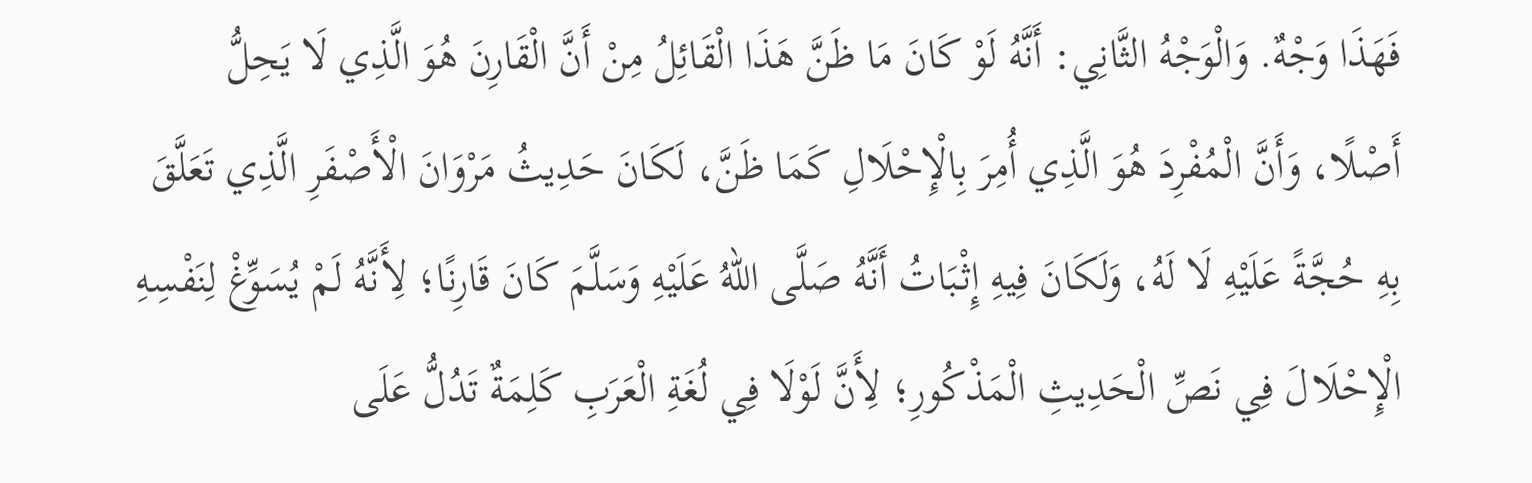فَهَذَا وَجْهٌ. وَالْوَجْهُ الثَّانِي: أَنَّهُ لَوْ كَانَ مَا ظَنَّ هَذَا الْقَائِلُ مِنْ أَنَّ الْقَارِنَ هُوَ الَّذِي لَا يَحِلُّ أَصْلًا، وَأَنَّ الْمُفْرِدَ هُوَ الَّذِي أُمِرَ بِالْإِحْلَالِ كَمَا ظَنَّ، لَكَانَ حَدِيثُ مَرْوَانَ الْأَصْفَرِ الَّذِي تَعَلَّقَ بِهِ حُجَّةً عَلَيْهِ لَا لَهُ، وَلَكَانَ فِيهِ إِثْبَاتُ أَنَّهُ صَلَّى اللهُ عَلَيْهِ وَسَلَّمَ كَانَ قَارِنًا؛ لِأَنَّهُ لَمْ يُسَوِّغْ لِنَفْسِهِ الْإِحْلَالَ فِي نَصِّ الْحَدِيثِ الْمَذْكُورِ؛ لِأَنَّ لَوْلَا فِي لُغَةِ الْعَرَبِ كَلِمَةٌ تَدُلُّ عَلَى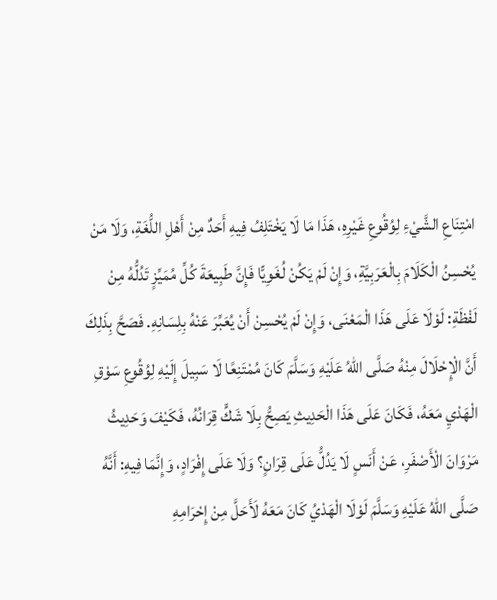امْتِنَاعِ الشَّيْءِ لِوُقُوعِ غَيْرِهِ، هَذَا مَا لَا يَخْتَلِفُ فِيهِ أَحَدٌ مِنْ أَهْلِ اللُّغَةِ، وَلَا مَنْ يُحْسِنُ الْكَلَامَ بِالْعَرَبِيَّةِ، وَإِنْ لَمْ يَكُنْ لُغَوِيًّا فَإِنَّ طَبِيعَةَ كُلِّ مُمَيِّزٍ تَدُلُّهُ مِنْ لَفْظَةِ: لَوْلَا عَلَى هَذَا الْمَعْنَى، وَإِنْ لَمْ يُحْسِنْ أَنْ يُعَبِّرَ عَنْهُ بِلِسَانِهِ. فَصَحَّ بِذَلِكَ أَنَّ الْإِحْلَالَ مِنْهُ صَلَّى اللهُ عَلَيْهِ وَسَلَّمَ كَانَ مُمْتَنِعًا لَا سَبِيلَ إِلَيْهِ لِوُقُوعِ سَوْقِ الْهَدْيِ مَعَهُ، فَكَانَ عَلَى هَذَا الْحَدِيثِ يَصِحُّ بِلَا شَكٍّ قِرَانُهُ، فَكَيْفَ وَحَدِيثُ مَرْوَانَ الْأَصْفَرِ، عَنْ أَنَسٍ لَا يَدُلُّ عَلَى قِرَانٍ؟ وَلَا عَلَى إِفْرَادٍ، وَإِنَّمَا فِيهِ: أَنَّهُ صَلَّى اللهُ عَلَيْهِ وَسَلَّمَ لَوْلَا الْهَدْيُ كَانَ مَعَهُ لَأَحَلَّ مِنْ إِحْرَامِهِ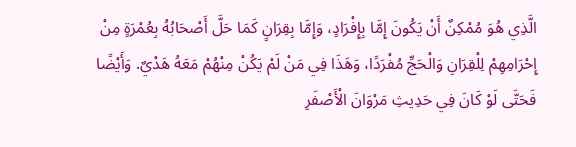الَّذِي هُوَ مُمْكِنٌ أَنْ يَكُونَ إِمَّا بِإِفْرَادٍ، وَإِمَّا بِقِرَانٍ كَمَا حَلَّ أَصْحَابُهُ بِعُمْرَةٍ مِنْ إِحْرَامِهِمْ لِلْقِرَانِ وَالْحَجِّ مُفْرَدًا، وَهَذَا فِي مَنْ لَمْ يَكُنْ مِنْهُمْ مَعَهُ هَدْيٌ. وَأَيْضًا فَحَتَّى لَوْ كَانَ فِي حَدِيثِ مَرْوَانَ الْأَصْفَرِ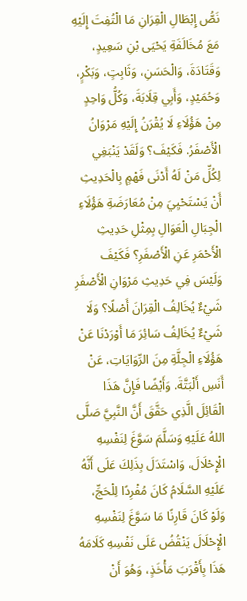نَصُّ إِبْطَالِ الْقِرَانِ مَا الْتُفِتَ إِلَيْهِ مَعَ مُخَالَفَةِ يَحْيَى بْنِ سَعِيدٍ، وَقَتَادَةَ، وَالْحَسَنِ، وَثَابِتٍ، وَبَكْرٍ، وَحُمَيْدٍ، وَأَبِي قِلَابَةَ، وَكُلُّ وَاحِدٍ مِنْ هَؤُلَاءِ لَا يُقْرَنُ إِلَيْهِ مَرْوَانُ الْأَصْفَرُ. فَكَيْفَ؟ وَلَقَدْ يَنْبَغِي لِكُلِّ مَنْ لَهُ أَدْنَى فَهْمٍ بِالْحَدِيثِ أَنْ يَسْتَحْيِيَ مِنْ مُعَارَضَةِ هَؤُلَاءِ الْجِبَالِ الْعَوَالِ بِمِثْلِ حَدِيثِ الْأَحْمَرِ عَنِ الْأَصْفَرِ؟ فَكَيْفَ وَلَيْسَ فِي حَدِيثِ مَرْوَانِ الْأَصْفَرِ شَيْءٌ يُخَالِفُ الْقِرَانَ أَصْلًا؟ وَلَا شَيْءٌ يُخَالِفُ سَائِرَ مَا أَوْرَدْنَا عَنْ هَؤُلَاءِ الْجِلَّةِ مِنَ الرِّوَايَاتِ، عَنْ أَنَسِ أَلْبَتَّةَ. وَأَيْضًا فَإِنَّ هَذَا الْقَائِلَ الَّذِي حَقَّقَ أَنَّ النَّبِيَّ صَلَّى اللهُ عَلَيْهِ وَسَلَّمَ سَوَّغَ لِنَفْسِهِ الْإِحْلَالَ، وَاسْتَدَلَ بِذَلِكَ عَلَى أَنَّهُ عَلَيْهِ السَّلَامُ كَانَ مُفْرِدًا لِلْحَجِّ، وَلَوْ كَانَ قَارِنًا مَا سَوَّغَ لِنَفْسِهِ الْإِحْلَالَ يَنْقُضُ عَلَى نَفْسِهِ كَلَامَهُ هَذَا بِأَقْرَبَ مَأْخَذٍ، وَهُوَ أَنْ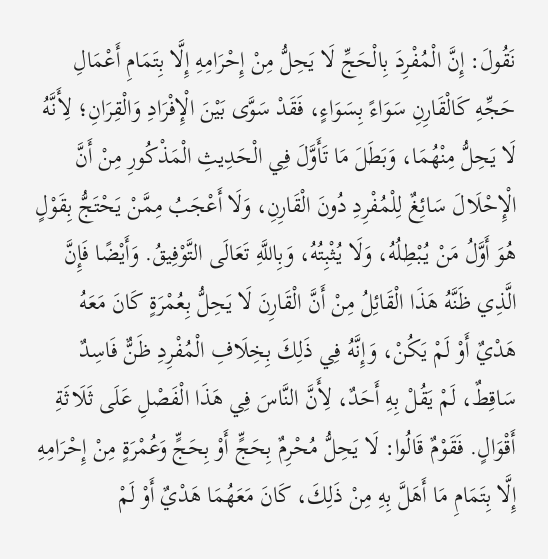نَقُولَ: إِنَّ الْمُفْرِدَ بِالْحَجِّ لَا يَحِلُّ مِنْ إِحْرَامِهِ إِلَّا بِتَمَامِ أَعْمَالِ حَجِّهِ كَالْقَارِنِ سَوَاءً بِسَوَاءٍ، فَقَدْ سَوَّى بَيْنَ الْإِفْرَادِ وَالْقِرَانِ؛ لِأَنَّهُ لَا يَحِلُّ مِنْهُمَا، وَبَطَلَ مَا تَأَوَّلَ فِي الْحَدِيثِ الْمَذْكُورِ مِنْ أَنَّ الْإِحْلَالَ سَائِغٌ لِلْمُفْرِدِ دُونَ الْقَارِنِ، وَلَا أَعْجَبُ مِمَّنْ يَحْتَجُّ بِقَوْلٍ هُوَ أَوَّلُ مَنْ يُبْطِلُهُ، وَلَا يُثْبِتُهُ، وَبِاللَّهِ تَعَالَى التَّوْفِيقُ. وَأَيْضًا فَإِنَّ الَّذِي ظَنَّهُ هَذَا الْقَائِلُ مِنْ أَنَّ الْقَارِنَ لَا يَحِلُّ بِعُمْرَةٍ كَانَ مَعَهُ هَدْيٌ أَوْ لَمْ يَكُنْ، وَإِنَّهُ فِي ذَلِكَ بِخِلَافِ الْمُفْرِدِ ظَنٌّ فَاسِدٌ سَاقِطٌ، لَمْ يَقُلْ بِهِ أَحَدٌ، لِأَنَّ النَّاسَ فِي هَذَا الْفَصْلِ عَلَى ثَلَاثَةِ أَقْوَالٍ. فَقَوْمٌ قَالُوا: لَا يَحِلُّ مُحْرِمٌ بِحَجٍّ أَوْ بِحَجٍّ وَعُمْرَةٍ مِنْ إِحْرَامِهِ إِلَّا بِتَمَامِ مَا أَهَلَّ بِهِ مِنْ ذَلِكَ، كَانَ مَعَهُمَا هَدْيٌ أَوْ لَمْ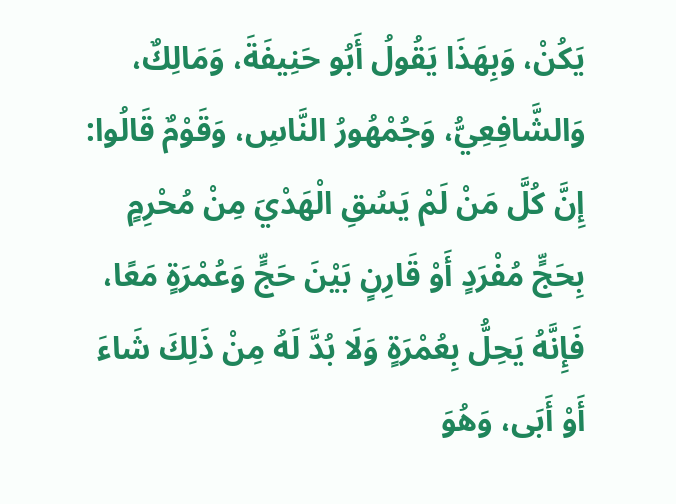يَكُنْ، وَبِهَذَا يَقُولُ أَبُو حَنِيفَةَ، وَمَالِكٌ، وَالشَّافِعِيُّ، وَجُمْهُورُ النَّاسِ، وَقَوْمٌ قَالُوا: إِنَّ كُلَّ مَنْ لَمْ يَسُقِ الْهَدْيَ مِنْ مُحْرِمٍ بِحَجٍّ مُفْرَدٍ أَوْ قَارِنٍ بَيْنَ حَجٍّ وَعُمْرَةٍ مَعًا، فَإِنَّهُ يَحِلُّ بِعُمْرَةٍ وَلَا بُدَّ لَهُ مِنْ ذَلِكَ شَاءَ أَوْ أَبَى، وَهُوَ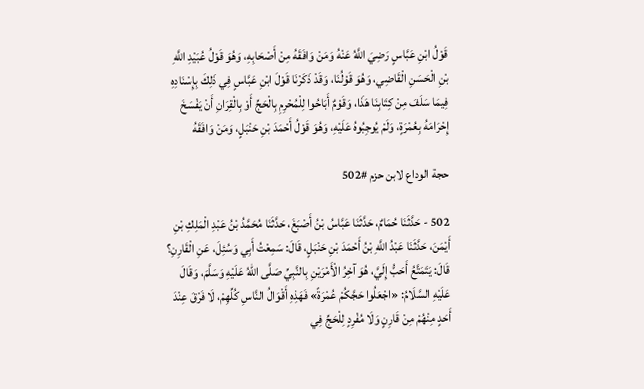قَوْلُ ابْنِ عَبَّاسٍ رَضِيَ اللَّهُ عَنْهُ وَمَنْ وَافَقَهُ مِنْ أَصْحَابِهِ، وَهُوَ قَوْلُ عُبَيْدِ اللَّهِ بْنِ الْحَسَنِ الْقَاضِي، وَهُوَ قَوْلُنَا، وَقَدْ ذَكَرْنَا قَوْلَ ابْنِ عَبَّاسٍ فِي ذَلِكَ بِإِسْنَادِهِ فِيمَا سَلَفَ مِنْ كِتَابِنَا هَذَا، وَقَوْمٌ أَبَاحُوا لِلْمُحْرِمِ بِالْحَجِّ أَوْ بِالْقِرَانِ أَنْ يَفْسَخَ إِحْرَامَهُ بِعُمْرَةٍ، وَلَمْ يُوجِبُوهُ عَلَيْهِ، وَهُوَ قَوْلُ أَحْمَدَ بْنِ حَنْبَلٍ، وَمَنْ وَافَقَهُ

حجة الوداع لابن حزم #502

502 - حَدَّثَنَا حُمَامٌ، حَدَّثَنَا عَبَّاسُ بْنُ أَصْبَغَ، حَدَّثَنَا مُحَمَّدُ بْنُ عَبْدِ الْمَلِكِ بْنِ أَيْمَنَ، حَدَّثَنَا عَبْدُ اللَّهِ بْنُ أَحْمَدَ بْنِ حَنْبَلٍ، قَالَ: سَمِعْتُ أَبِي وَسُئِلَ، عَنِ الْقَارِنِ؟ قَالَ: يَتَمَتَّعُ أَحَبُّ إِلَيَّ، هُوَ آخِرُ الْأَمْرَيْنِ بِالنَّبِيِّ صَلَّى اللهُ عَلَيْهِ وَسَلَّمَ، وَقَالَ عَلَيْهِ السَّلَامُ: «اجْعَلُوا حَجَّكُمْ عُمْرَةً» فَهَذِهِ أَقْوَالُ النَّاسِ كُلِّهِمْ، لَا فَرْقَ عِنْدَ أَحَدٍ مِنْهُمْ مِنْ قَارِنٍ وَلَا مُفْرِدٍ لِلْحَجِّ فِي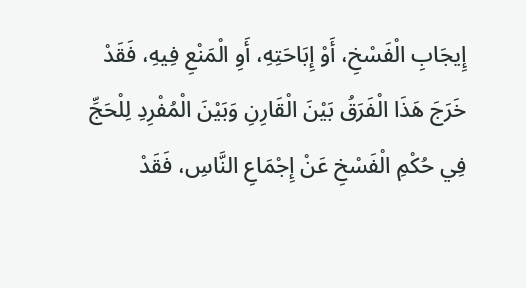إِيجَابِ الْفَسْخِ، أَوْ إِبَاحَتِهِ، أَوِ الْمَنْعِ فِيهِ، فَقَدْ خَرَجَ هَذَا الْفَرَقُ بَيْنَ الْقَارِنِ وَبَيْنَ الْمُفْرِدِ لِلْحَجِّ فِي حُكْمِ الْفَسْخِ عَنْ إِجْمَاعِ النَّاسِ، فَقَدْ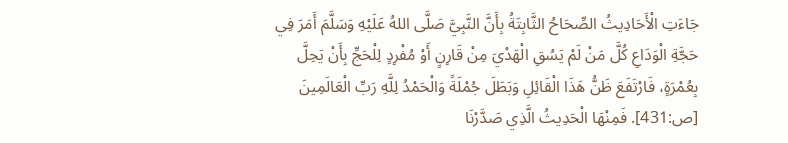جَاءَتِ الْأَحَادِيثُ الصِّحَاحُ الثَّابِتَةُ بِأَنَّ النَّبِيَّ صَلَّى اللهُ عَلَيْهِ وَسَلَّمَ أَمَرَ فِي حَجَّةِ الْوَدَاعِ كُلَّ مَنْ لَمْ يَسُقِ الْهَدْيَ مِنْ قَارِنٍ أَوْ مُفْرِدٍ لِلْحَجِّ بِأَنْ يَحِلَّ بِعُمْرَةٍ، فَارْتَفَعَ ظَنُّ هَذَا الْقَائِلِ وَبَطَلَ جُمْلَةً وَالْحَمْدُ لِلَّهِ رَبِّ الْعَالَمِينَ [ص:431]. فَمِنْهَا الْحَدِيثُ الَّذِي صَدَّرْنَا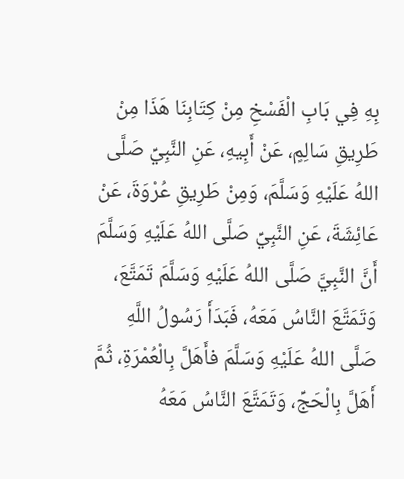بِهِ فِي بَابِ الْفَسْخِ مِنْ كِتَابِنَا هَذَا مِنْ طَرِيقِ سَالِمٍ، عَنْ أَبِيهِ، عَنِ النَّبِيِّ صَلَّى اللهُ عَلَيْهِ وَسَلَّمَ، وَمِنْ طَرِيقِ عُرْوَةَ، عَنْ عَائِشَةَ، عَنِ النَّبِيِّ صَلَّى اللهُ عَلَيْهِ وَسَلَّمَ أَنَّ النَّبِيَّ صَلَّى اللهُ عَلَيْهِ وَسَلَّمَ تَمَتَّعَ، وَتَمَتَّعَ النَّاسُ مَعَهُ، فَبَدَأَ رَسُولُ اللَّهِ صَلَّى اللهُ عَلَيْهِ وَسَلَّمَ فأَهَلَّ بِالْعُمْرَةِ، ثُمَّ أَهَلَّ بِالْحَجِّ، وَتَمَتَّعَ النَّاسُ مَعَهُ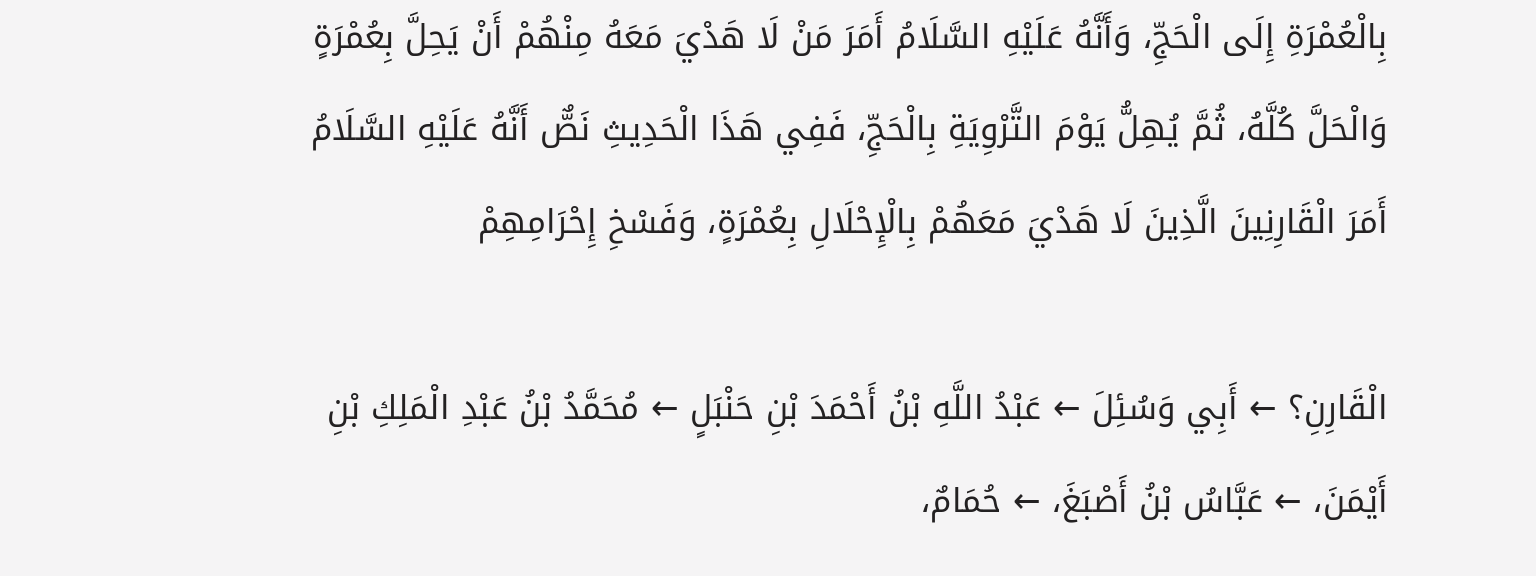بِالْعُمْرَةِ إِلَى الْحَجِّ، وَأَنَّهُ عَلَيْهِ السَّلَامُ أَمَرَ مَنْ لَا هَدْيَ مَعَهُ مِنْهُمْ أَنْ يَحِلَّ بِعُمْرَةٍ وَالْحَلَّ كُلَّهُ، ثُمَّ يُهِلُّ يَوْمَ التَّرْوِيَةِ بِالْحَجِّ، فَفِي هَذَا الْحَدِيثِ نَصٌّ أَنَّهُ عَلَيْهِ السَّلَامُ أَمَرَ الْقَارِنِينَ الَّذِينَ لَا هَدْيَ مَعَهُمْ بِالْإِحْلَالِ بِعُمْرَةٍ، وَفَسْخِ إِحْرَامِهِمْ

الْقَارِنِ؟ ← أَبِي وَسُئِلَ ← عَبْدُ اللَّهِ بْنُ أَحْمَدَ بْنِ حَنْبَلٍ ← مُحَمَّدُ بْنُ عَبْدِ الْمَلِكِ بْنِ أَيْمَنَ، ← عَبَّاسُ بْنُ أَصْبَغَ، ← حُمَامٌ،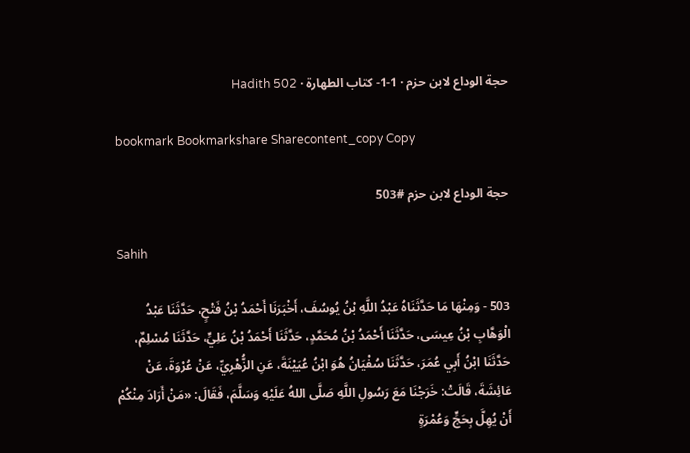حجة الوداع لابن حزم · 1-1- كتاب الطهارة · Hadith 502

bookmark Bookmarkshare Sharecontent_copy Copy

حجة الوداع لابن حزم #503

Sahih

503 - وَمِنْهَا مَا حَدَّثَنَاهُ عَبْدُ اللَّهِ بْنُ يُوسُفَ، أَخْبَرَنَا أَحْمَدُ بْنُ فَتْحٍ، حَدَّثَنَا عَبْدُ الْوَهَّابِ بْنُ عِيسَى، حَدَّثَنَا أَحْمَدُ بْنُ مُحَمَّدٍ، حَدَّثَنَا أَحْمَدُ بْنُ عَلِيٍّ، حَدَّثَنَا مُسْلِمٌ، حَدَّثَنَا ابْنُ أَبِي عُمَرَ، حَدَّثَنَا سُفْيَانُ هُوَ ابْنُ عُيَيْنَةَ، عَنِ الزُّهْرِيِّ، عَنْ عُرْوَةَ، عَنْ عَائِشَةَ، قَالَتْ: خَرَجْنَا مَعَ رَسُولِ اللَّهِ صَلَّى اللهُ عَلَيْهِ وَسَلَّمَ، فَقَالَ: «مَنْ أَرَادَ مِنْكُمْ أَنْ يُهِلَّ بِحَجٍّ وَعُمْرَةٍ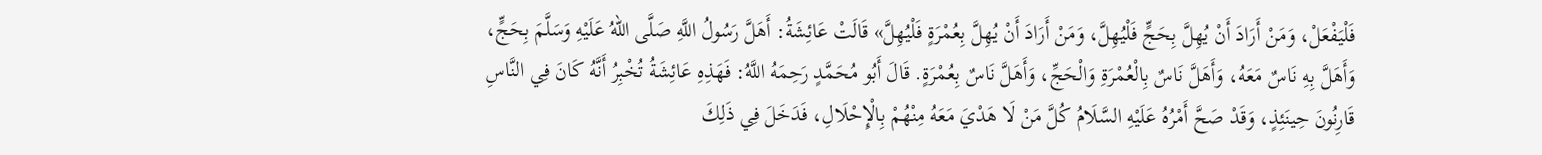فَلْيَفْعَلْ، وَمَنْ أَرَادَ أَنْ يُهِلَّ بِحَجٍّ فَلْيُهِلَّ، وَمَنْ أَرَادَ أَنْ يُهِلَّ بِعُمْرَةٍ فَلْيُهِلَّ» قَالَتْ عَائِشَةُ: أَهَلَّ رَسُولُ اللَّهِ صَلَّى اللهُ عَلَيْهِ وَسَلَّمَ بِحَجٍّ، وَأَهَلَّ بِهِ نَاسٌ مَعَهُ، وَأَهَلَّ نَاسٌ بِالْعُمْرَةِ وَالْحَجِّ، وَأَهَلَّ نَاسٌ بِعُمْرَةٍ. قَالَ أَبُو مُحَمَّدٍ رَحِمَهُ اللَّهُ: فَهَذِهِ عَائِشَةُ تُخْبِرُ أَنَّهُ كَانَ فِي النَّاسِ قَارِنُونَ حِينَئِذٍ، وَقَدْ صَحَّ أَمْرُهُ عَلَيْهِ السَّلَامُ كُلَّ مَنْ لَا هَدْيَ مَعَهُ مِنْهُمْ بِالْإِحْلَالِ، فَدَخَلَ فِي ذَلِكَ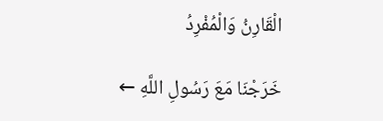الْقَارِنُ وَالْمُفْرِدُ

خَرَجْنَا مَعَ رَسُولِ اللَّهِ ←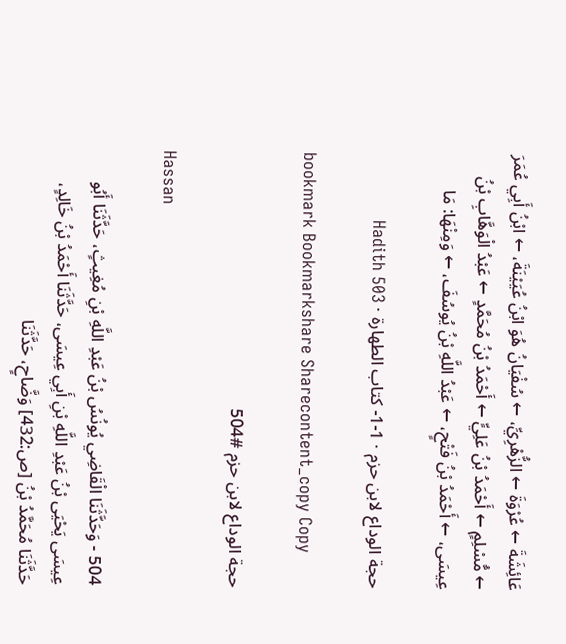عَائِشَةَ ← عُرْوَةَ ← الزُّهْرِيِّ، ← سُفْيَانُ هُوَ ابْنُ عُيَيْنَةَ، ← ابْنُ أَبِي عُمَرَ ← مُّسْلِمٍ ← أَحْمَدُ بْنُ عَلِيٍّ ← أَحْمَدُ بْنُ مُحَمَّدٍ ← عَبْدُ الْوَهَّابِ بْنُ عِيسَى، ← أَحْمَدُ بْنُ فَتْحٍ، ← عَبْدُ اللَّهِ بْنُ يُوسُفَ، ← وَمِنْهَا: مَا

حجة الوداع لابن حزم · 1-1- كتاب الطهارة · Hadith 503

bookmark Bookmarkshare Sharecontent_copy Copy

حجة الوداع لابن حزم #504

Hassan

504 - وَحَدَّثَنَا الْقَاضِي يُونُسُ بْنُ عَبْدِ اللَّهِ بْنِ مُغِيثٍ، حَدَّثَنَا أَبُو عِيسَى يَحْيَى بْنُ عَبْدِ اللَّهِ بْنِ أَبِي عِيسَى، حَدَّثَنَا أَحْمَدُ بْنُ خَالِدٍ، حَدَّثَنَا مُحَمَّدُ بْنُ [ص:432] وَضَّاحٍ، حَدَّثَنَا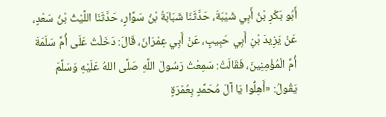أَبُو بَكْرِ بْنُ أَبِي شَيْبَةَ، حَدَّثَنَا شَبَابَةُ بْنُ سَوَّارٍ، حَدَّثَنَا اللَّيْثُ بْنُ سَعْدٍ، عَنْ يَزِيدَ بْنِ أَبِي حَبِيبٍ، عَنْ أَبِي عِمْرَانَ، قَالَ: دَخَلْتُ عَلَى أُمِّ سَلَمَةَ أُمِّ الْمُؤْمِنِينَ، فَقَالَتْ: سَمِعْتُ رَسُولَ اللَّهِ صَلَّى اللهُ عَلَيْهِ وَسَلَّمَ يَقُولُ: «أَهِلُّوا يَا آلَ مُحَمَّدٍ بِعُمْرَةٍ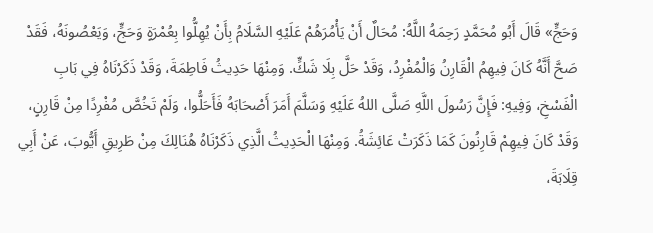وَحَجٍّ» قَالَ أَبُو مُحَمَّدٍ رَحِمَهُ اللَّهُ: مُحَالٌ أَنْ يَأْمُرَهُمْ عَلَيْهِ السَّلَامُ بِأَنْ يُهِلُّوا بِعُمْرَةٍ وَحَجٍّ، وَيَعْصُونَهُ، فَقَدْ صَحَّ أَنَّهُ كَانَ فِيهِمُ الْقَارِنُ وَالْمُفْرِدُ، وَقَدْ حَلَّ بِلَا شَكٍّ. وَمِنْهَا حَدِيثُ فَاطِمَةَ، وَقَدْ ذَكَرْنَاهُ فِي بَابِ الْفَسْخِ، وَفِيهِ: فَإِنَّ رَسُولَ اللَّهِ صَلَّى اللهُ عَلَيْهِ وَسَلَّمَ أَمَرَ أَصْحَابَهُ فَأَحَلُّوا، وَلَمْ تَخُصَّ مُفْرِدًا مِنْ قَارِنٍ، وَقَدْ كَانَ فِيهِمْ قَارِنُونَ كَمَا ذَكَرَتْ عَائِشَةُ. وَمِنْهَا الْحَدِيثُ الَّذِي ذَكَرْنَاهُ هُنَالِكَ مِنْ طَرِيقِ أَيُّوبَ، عَنْ أَبِي قِلَابَةَ،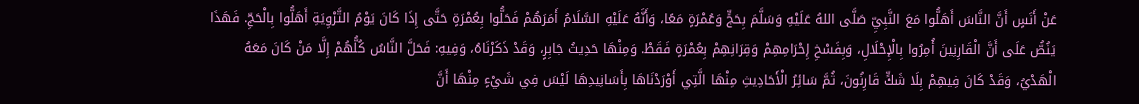عَنْ أَنَسٍ أَنَّ النَّاسَ أَهَلُّوا مَعَ النَّبِيِّ صَلَّى اللهُ عَلَيْهِ وَسَلَّمَ بِحَجٍّ وَعُمْرَةٍ مَعًا، وَأَنَّهُ عَلَيْهِ السَّلَامُ أَمَرَهُمْ فَحَلُّوا بِعُمْرَةٍ حَتَّى إِذَا كَانَ يَوْمُ التَّرْوِيَةِ أَهَلُّوا بِالْحَجِّ. فَهَذَا يَنُصُّ عَلَى أَنَّ الْقَارِنِينَ أُمِرُوا بِالْإِحْلَالِ، وَبِفَسْخِ إِحْرَامِهِمْ وَقِرَانِهِمْ بِعُمْرَةٍ فَقَطْ. وَمِنْهَا حَدِيثُ جَابِرٍ، وَقَدْ ذَكَرْنَاهُ، وَفِيهِ: فَحَلَّ النَّاسُ كُلُّهُمْ إِلَّا مَنْ كَانَ مَعَهُ الْهَدْيُ، وَقَدْ كَانَ فِيهِمْ بِلَا شَكٍّ قَارِنُونَ، ثُمَّ سَائِرُ الْأَحَادِيثِ مِنْهَا الَّتِي أَوْرَدْنَاهَا بِأَسَانِيدِهَا لَيْسَ فِي شَيْءٍ مِنْهَا أَنَّ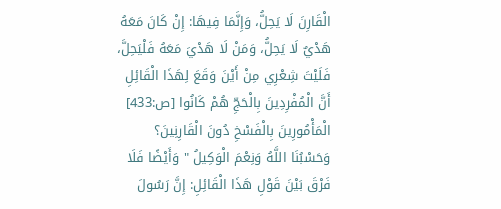الْقَارِنَ لَا يَحِلُّ، وَإِنَّمَا فِيهَا: إِنْ كَانَ مَعَهُ هَدْيٌ لَا يَحِلُّ، وَمَنْ لَا هَدْيَ مَعَهُ فَلْيَحِلَّ، فَلَيْتَ شِعْرِي مِنْ أَيْنَ وَقَعَ لِهَذَا الْقَائِلِ أَنَّ الْمُفْرِدِينَ بِالْحَجِّ هُمْ كَانُوا [ص:433] الْمَأْمُورِينَ بِالْفَسْخِ دُونَ الْقَارِنِينَ؟ وَحَسْبُنَا اللَّهُ وَنِعْمَ الْوَكِيلُ " وَأَيْضًا فَلَا فَرْقَ بَيْنَ قَوْلِ هَذَا الْقَائِلِ: إِنَّ رَسُولَ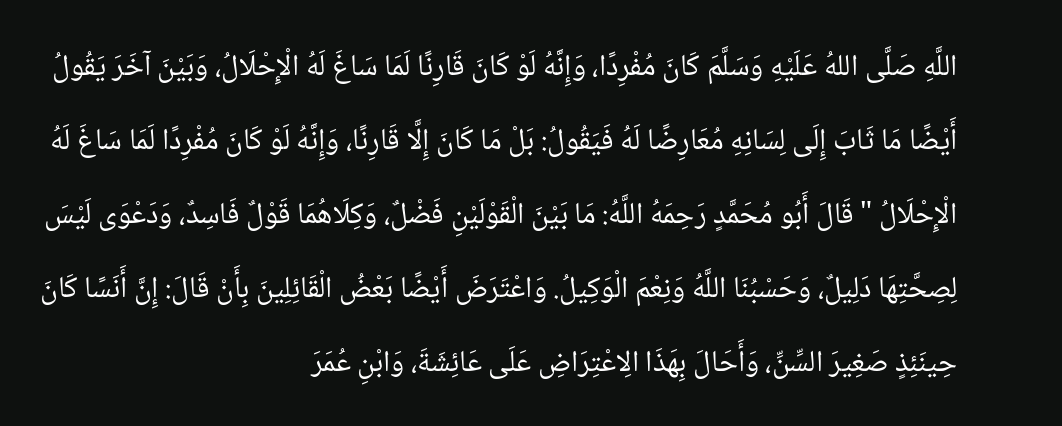اللَّهِ صَلَّى اللهُ عَلَيْهِ وَسَلَّمَ كَانَ مُفْرِدًا، وَإِنَّهُ لَوْ كَانَ قَارِنًا لَمَا سَاغَ لَهُ الْإِحْلَالُ، وَبَيْنَ آخَرَ يَقُولُ أَيْضًا مَا ثَابَ إِلَى لِسَانِهِ مُعَارِضًا لَهُ فَيَقُولُ: بَلْ مَا كَانَ إِلَّا قَارِنًا، وَإِنَّهُ لَوْ كَانَ مُفْرِدًا لَمَا سَاغَ لَهُ الْإِحْلَالُ " قَالَ أَبُو مُحَمَّدٍ رَحِمَهُ اللَّهُ: مَا بَيْنَ الْقَوْلَيْنِ فَضْلٌ، وَكِلَاهُمَا قَوْلٌ فَاسِدٌ، وَدَعْوَى لَيْسَ لِصِحَّتِهَا دَلِيلٌ، وَحَسْبُنَا اللَّهُ وَنِعْمَ الْوَكِيلُ. وَاعْتَرَضَ أَيْضًا بَعْضُ الْقَائِلِينَ بِأَنْ قَالَ: إِنَّ أَنَسًا كَانَ حِينَئِذٍ صَغِيرَ السِّنِّ، وَأَحَالَ بِهَذَا الِاعْتِرَاضِ عَلَى عَائِشَةَ، وَابْنِ عُمَرَ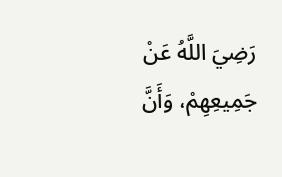رَضِيَ اللَّهُ عَنْ جَمِيعِهِمْ، وَأَنَّ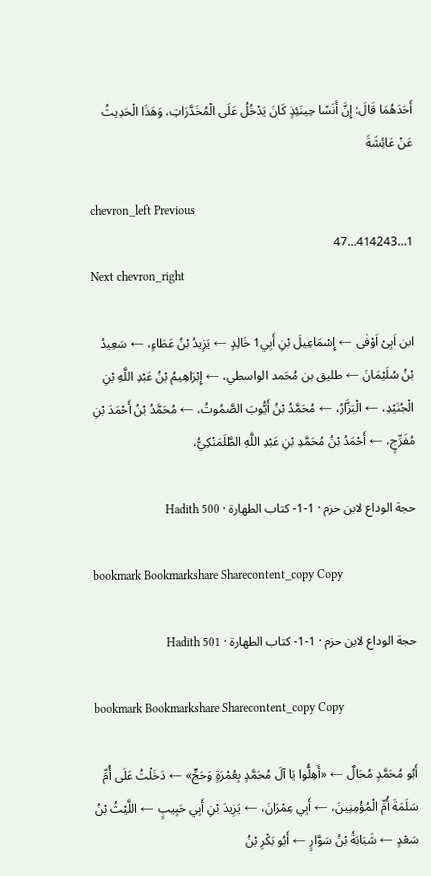أَحَدَهُمَا قَالَ: إِنَّ أَنَسًا حِينَئِذٍ كَانَ يَدْخُلُ عَلَى الْمُخَدَّرَاتِ، وَهَذَا الْحَدِيثُ عَنْ عَائِشَةَ

chevron_left Previous
1…414243…47
Next chevron_right

ابن اَبِیْ اَوْفٰی ← إِسْمَاعِيلَ بْنِ أَبِي1 خَالِدٍ ← يَزِيدُ بْنُ عَطَاءٍ، ← سَعِيدُ بْنُ سُلَيْمَانَ ← طليق بن مُحَمد الواسطي، ← إِبْرَاهِيمُ بْنُ عَبْدِ اللَّهِ بْنِ الْجُنَيْدِ، ← الْبَزَّارُ، ← مُحَمَّدُ بْنُ أَيُّوبَ الصَّمُوتُ، ← مُحَمَّدُ بْنُ أَحْمَدَ بْنِ مُفَرِّجٍ، ← أَحْمَدُ بْنُ مُحَمَّدِ بْنِ عَبْدِ اللَّهِ الطَّلَمَنْكِيُّ،

حجة الوداع لابن حزم · 1-1- كتاب الطهارة · Hadith 500

bookmark Bookmarkshare Sharecontent_copy Copy

حجة الوداع لابن حزم · 1-1- كتاب الطهارة · Hadith 501

bookmark Bookmarkshare Sharecontent_copy Copy

أَبُو مُحَمَّدٍ مُحَالٌ ← «أَهِلُّوا يَا آلَ مُحَمَّدٍ بِعُمْرَةٍ وَحَجٍّ» ← دَخَلْتُ عَلَى أُمِّ سَلَمَةَ أُمِّ الْمُؤْمِنِينَ، ← أَبِي عِمْرَانَ، ← يَزِيدَ بْنِ أَبِي حَبِيبٍ ← اللَّيْثُ بْنُ سَعْدٍ ← شَبَابَةُ بْنُ سَوَّارٍ ← أَبُو بَكْرِ بْنُ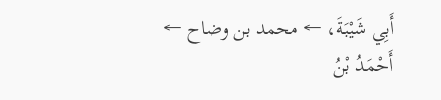أَبِي شَيْبَةَ، ← محمد بن وضاح ← أَحْمَدُ بْنُ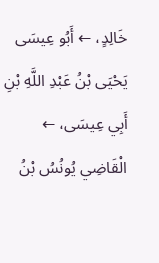خَالِدٍ، ← أَبُو عِيسَى يَحْيَى بْنُ عَبْدِ اللَّهِ بْنِ أَبِي عِيسَى، ← الْقَاضِي يُونُسُ بْنُ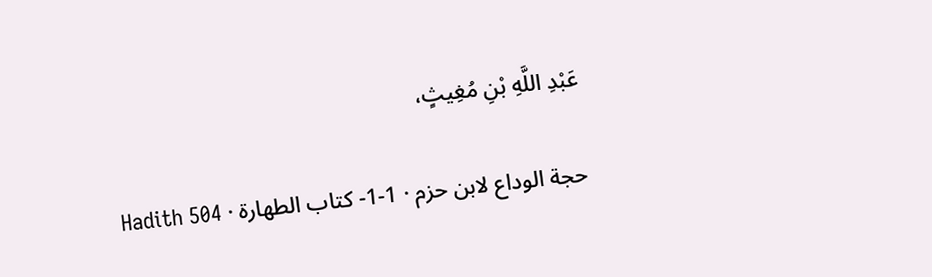عَبْدِ اللَّهِ بْنِ مُغِيثٍ،

حجة الوداع لابن حزم · 1-1- كتاب الطهارة · Hadith 504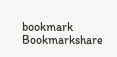bookmark Bookmarkshare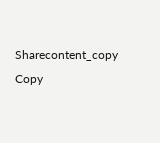Sharecontent_copy Copy